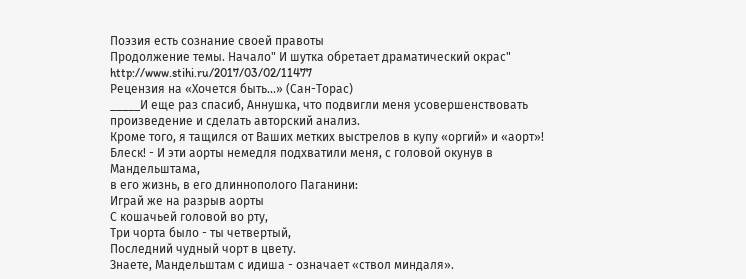Поэзия есть сознание своей правоты
Продолжение темы. Начало" И шутка обретает драматический окрас" http://www.stihi.ru/2017/03/02/11477
Рецензия на «Хочется быть...» (Сан-Торас)
_____И еще раз спасиб, Аннушка, что подвигли меня усовершенствовать
произведение и сделать авторский анализ.
Кроме того, я тащился от Ваших метких выстрелов в купу «оргий» и «аорт»!
Блеск! - И эти аорты немедля подхватили меня, с головой окунув в Мандельштама,
в его жизнь, в его длиннополого Паганини:
Играй же на разрыв аорты
С кошачьей головой во рту,
Три чорта было - ты четвертый,
Последний чудный чорт в цвету.
Знаете, Мандельштам с идиша - означает «ствол миндаля».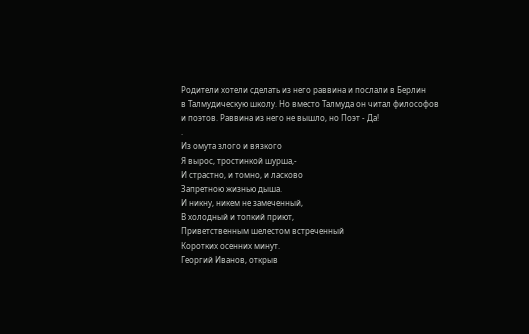Родители хотели сделать из него раввина и послали в Берлин
в Талмудическую школу. Но вместо Талмуда он читал философов
и поэтов. Раввина из него не вышло, но Поэт - Да!
.
Из омута злого и вязкого
Я вырос, тростинкой шурша,-
И страстно, и томно, и ласково
Запретною жизнью дыша.
И никну, никем не замеченный,
В холодный и топкий приют,
Приветственным шелестом встреченный
Коротких осенних минут.
Георгий Иванов, открыв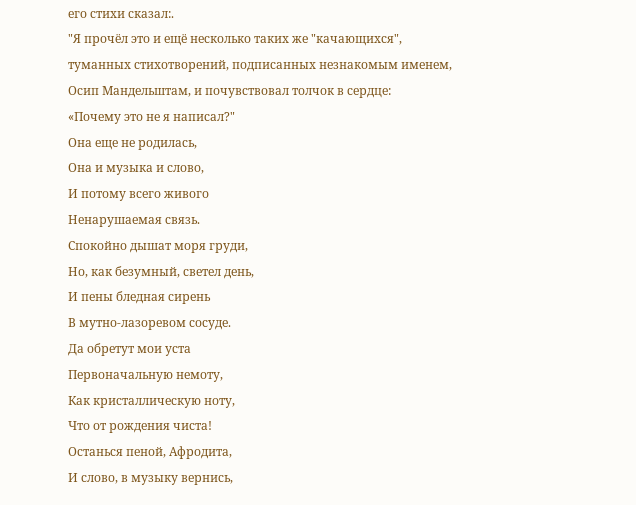его стихи сказал:.
"Я прочёл это и ещё несколько таких же "качающихся",
туманных стихотворений, подписанных незнакомым именем,
Осип Мандельштам, и почувствовал толчок в сердце:
«Почему это не я написал?"
Она еще не родилась,
Она и музыка и слово,
И потому всего живого
Ненарушаемая связь.
Спокойно дышат моря груди,
Но, как безумный, светел день,
И пены бледная сирень
В мутно-лазоревом сосуде.
Да обретут мои уста
Первоначальную немоту,
Как кристаллическую ноту,
Что от рождения чиста!
Останься пеной, Афродита,
И слово, в музыку вернись,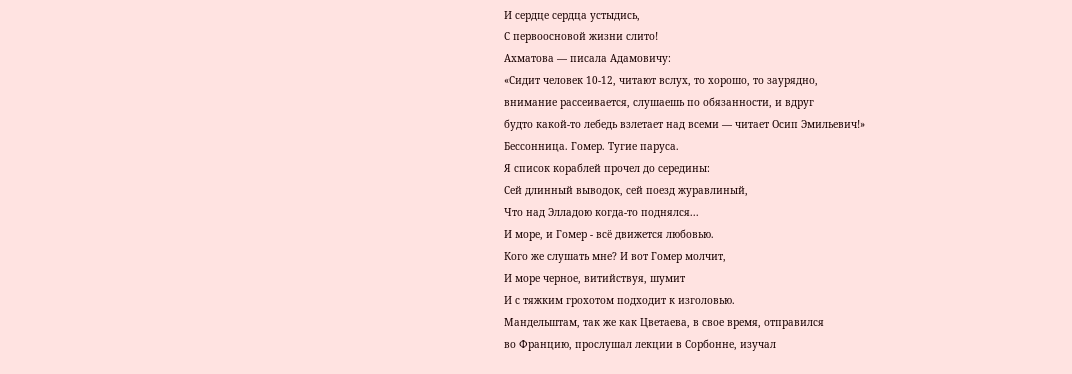И сердце сердца устыдись,
С первоосновой жизни слито!
Ахматова — писала Адамовичу:
«Сидит человек 10-12, читают вслух, то хорошо, то заурядно,
внимание рассеивается, слушаешь по обязанности, и вдруг
будто какой-то лебедь взлетает над всеми — читает Осип Эмильевич!»
Бессонница. Гомер. Тугие паруса.
Я список кораблей прочел до середины:
Сей длинный выводок, сей поезд журавлиный,
Что над Элладою когда-то поднялся...
И море, и Гомер - всё движется любовью.
Кого же слушать мне? И вот Гомер молчит,
И море черное, витийствуя, шумит
И с тяжким грохотом подходит к изголовью.
Мандельштам, так же как Цветаева, в свое время, отправился
во Францию, прослушал лекции в Сорбонне, изучал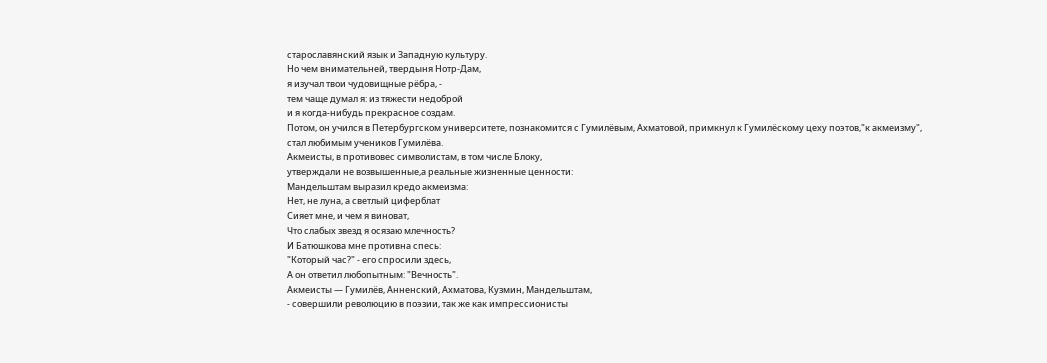старославянский язык и Западную культуру.
Но чем внимательней, твердыня Нотр-Дам,
я изучал твои чудовищные рёбра, -
тем чаще думал я: из тяжести недоброй
и я когда-нибудь прекрасное создам.
Потом, он учился в Петербургском университете, познакомится с Гумилёвым, Ахматовой, примкнул к Гумилёскому цеху поэтов,"к акмеизму",
стал любимым учеников Гумилёва.
Акмеисты, в противовес символистам, в том числе Блоку,
утверждали не возвышенные,а реальные жизненные ценности:
Мандельштам выразил кредо акмеизма:
Нет, не луна, а светлый циферблат
Сияет мне, и чем я виноват,
Что слабых звезд я осязаю млечность?
И Батюшкова мне противна спесь:
"Который час?" - его спросили здесь,
А он ответил любопытным: "Вечность".
Акмеисты — Гумилёв, Анненский, Ахматова, Кузмин, Мандельштам,
- совершили революцию в поэзии, так же как импрессионисты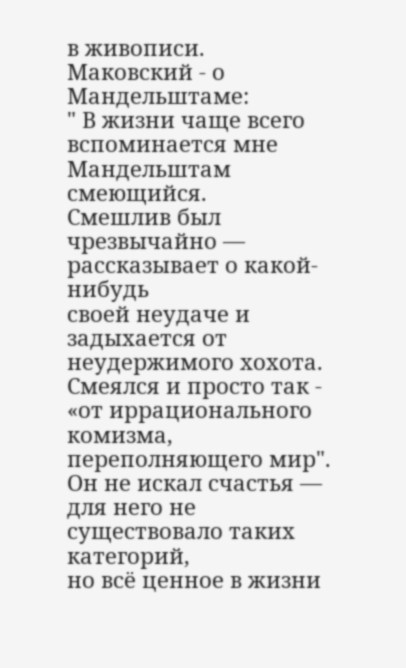в живописи.
Маковский - о Мандельштаме:
" В жизни чаще всего вспоминается мне Мандельштам смеющийся.
Смешлив был чрезвычайно — рассказывает о какой-нибудь
своей неудаче и задыхается от неудержимого хохота.
Смеялся и просто так - «от иррационального комизма,
переполняющего мир".
Он не искал счастья — для него не существовало таких категорий,
но всё ценное в жизни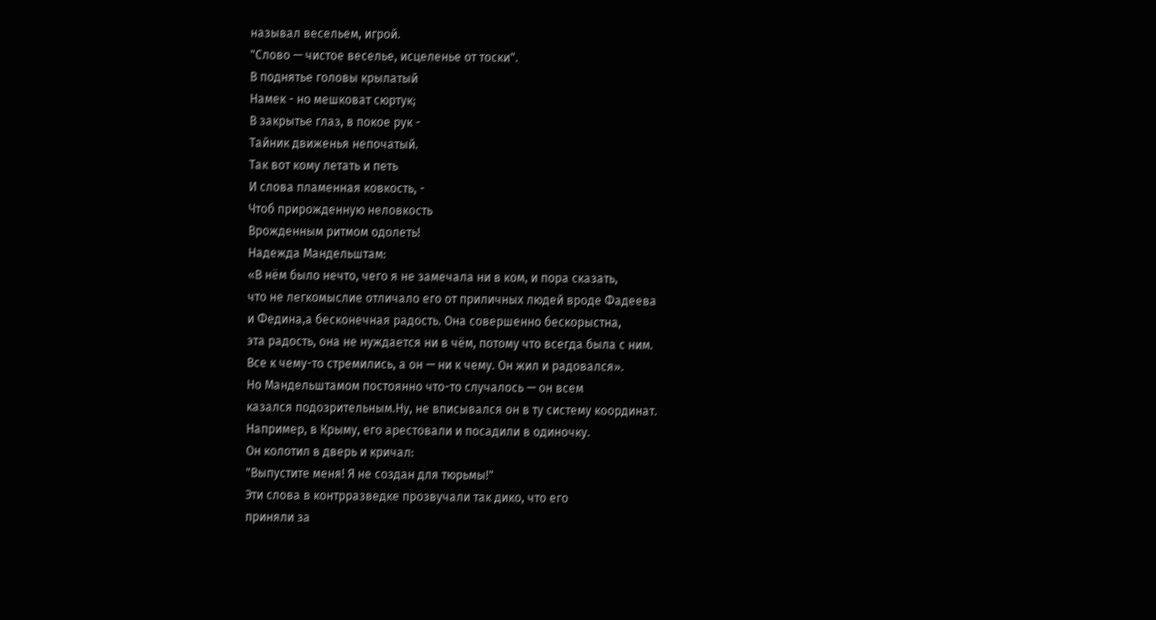называл весельем, игрой.
"Слово — чистое веселье, исцеленье от тоски".
В поднятье головы крылатый
Намек - но мешковат сюртук;
В закрытье глаз, в покое рук -
Тайник движенья непочатый.
Так вот кому летать и петь
И слова пламенная ковкость, -
Чтоб прирожденную неловкость
Врожденным ритмом одолеть!
Надежда Мандельштам:
«В нём было нечто, чего я не замечала ни в ком, и пора сказать,
что не легкомыслие отличало его от приличных людей вроде Фадеева
и Федина,а бесконечная радость. Она совершенно бескорыстна,
эта радость, она не нуждается ни в чём, потому что всегда была с ним.
Все к чему-то стремились, а он — ни к чему. Он жил и радовался».
Но Мандельштамом постоянно что-то случалось — он всем
казался подозрительным.Ну, не вписывался он в ту систему координат.
Например, в Крыму, его арестовали и посадили в одиночку.
Он колотил в дверь и кричал:
"Выпустите меня! Я не создан для тюрьмы!"
Эти слова в контрразведке прозвучали так дико, что его
приняли за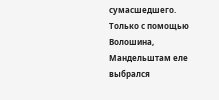сумасшедшего.
Только с помощью Волошина, Мандельштам еле выбрался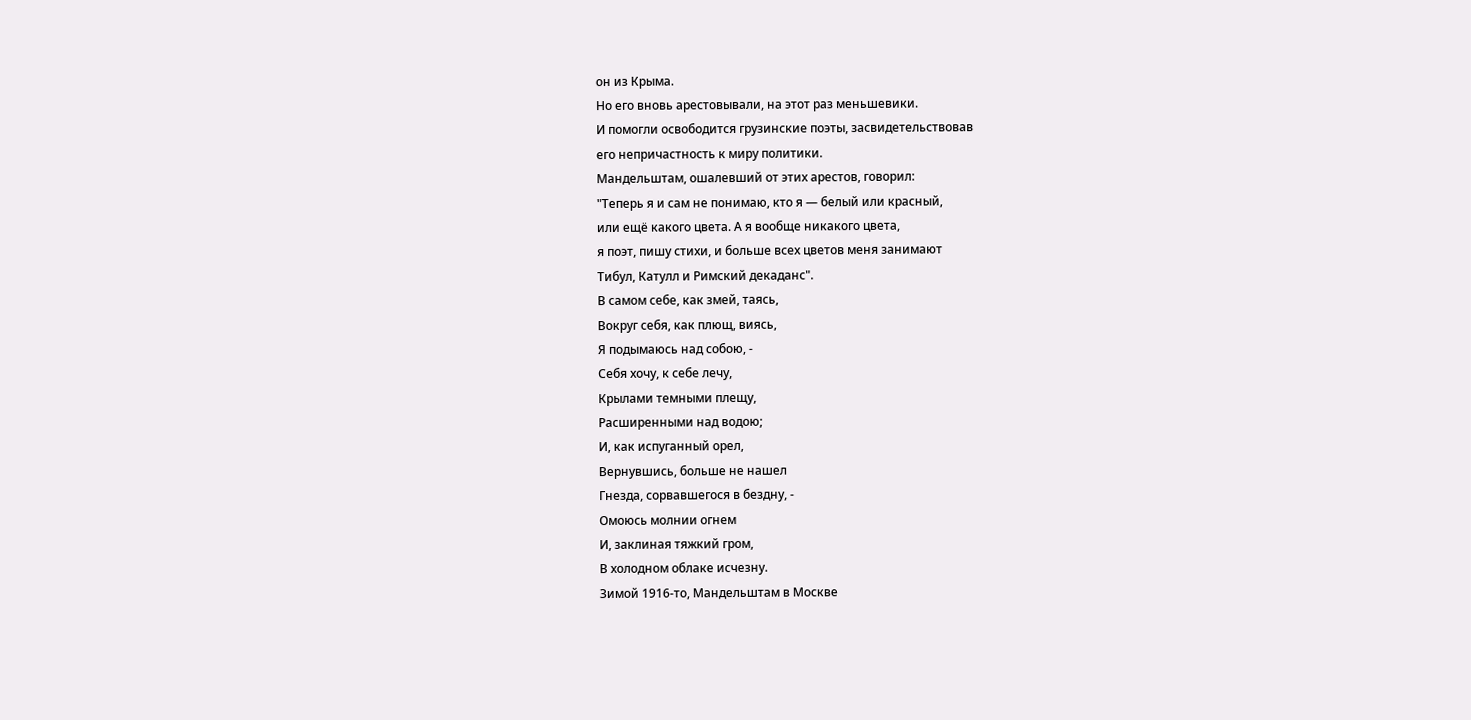он из Крыма.
Но его вновь арестовывали, на этот раз меньшевики.
И помогли освободится грузинские поэты, засвидетельствовав
его непричастность к миру политики.
Мандельштам, ошалевший от этих арестов, говорил:
"Теперь я и сам не понимаю, кто я — белый или красный,
или ещё какого цвета. А я вообще никакого цвета,
я поэт, пишу стихи, и больше всех цветов меня занимают
Тибул, Катулл и Римский декаданс".
В самом себе, как змей, таясь,
Вокруг себя, как плющ, виясь,
Я подымаюсь над собою, -
Себя хочу, к себе лечу,
Крылами темными плещу,
Расширенными над водою;
И, как испуганный орел,
Вернувшись, больше не нашел
Гнезда, сорвавшегося в бездну, -
Омоюсь молнии огнем
И, заклиная тяжкий гром,
В холодном облаке исчезну.
Зимой 1916-то, Мандельштам в Москве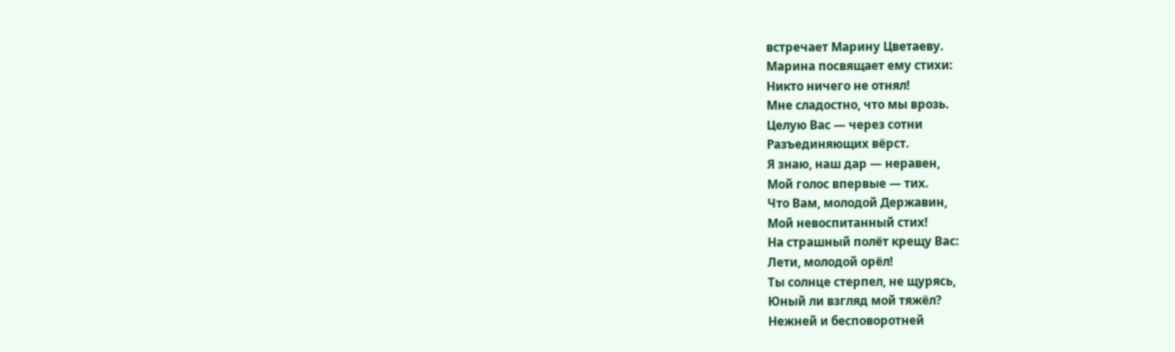встречает Марину Цветаеву.
Марина посвящает ему стихи:
Никто ничего не отнял!
Мне сладостно, что мы врозь.
Целую Вас — через сотни
Разъединяющих вёрст.
Я знаю, наш дар — неравен,
Мой голос впервые — тих.
Что Вам, молодой Державин,
Мой невоспитанный стих!
На страшный полёт крещу Вас:
Лети, молодой орёл!
Ты солнце стерпел, не щурясь,
Юный ли взгляд мой тяжёл?
Нежней и бесповоротней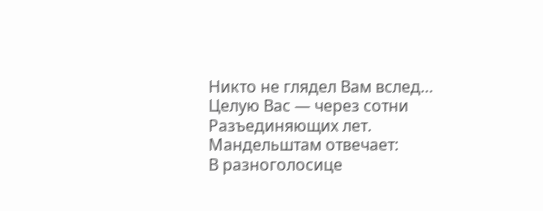Никто не глядел Вам вслед…
Целую Вас — через сотни
Разъединяющих лет.
Мандельштам отвечает:
В разноголосице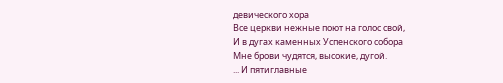девического хора
Все церкви нежные поют на голос свой,
И в дугах каменных Успенского собора
Мне брови чудятся, высокие, дугой.
... И пятиглавные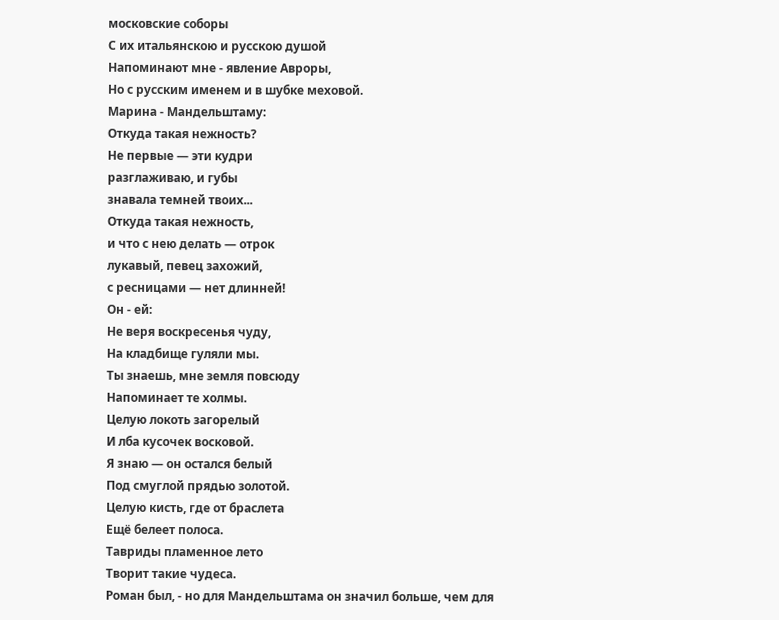московские соборы
С их итальянскою и русскою душой
Напоминают мне - явление Авроры,
Но с русским именем и в шубке меховой.
Марина - Мандельштаму:
Откуда такая нежность?
Не первые — эти кудри
разглаживаю, и губы
знавала темней твоих...
Откуда такая нежность,
и что с нею делать — отрок
лукавый, певец захожий,
с ресницами — нет длинней!
Он - ей:
Не веря воскресенья чуду,
На кладбище гуляли мы.
Ты знаешь, мне земля повсюду
Напоминает те холмы.
Целую локоть загорелый
И лба кусочек восковой.
Я знаю — он остался белый
Под смуглой прядью золотой.
Целую кисть, где от браслета
Ещё белеет полоса.
Тавриды пламенное лето
Творит такие чудеса.
Роман был, - но для Мандельштама он значил больше, чем для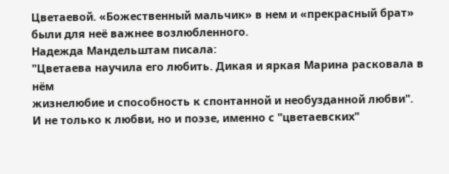Цветаевой. «Божественный мальчик» в нем и «прекрасный брат» были для неё важнее возлюбленного.
Надежда Мандельштам писала:
"Цветаева научила его любить. Дикая и яркая Марина расковала в нём
жизнелюбие и способность к спонтанной и необузданной любви".
И не только к любви, но и поэзе, именно с "цветаевских"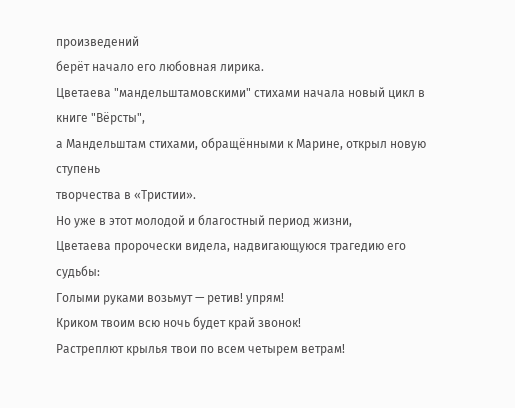произведений
берёт начало его любовная лирика.
Цветаева "мандельштамовскими" стихами начала новый цикл в книге "Вёрсты",
а Мандельштам стихами, обращёнными к Марине, открыл новую ступень
творчества в «Тристии».
Но уже в этот молодой и благостный период жизни,
Цветаева пророчески видела, надвигающуюся трагедию его судьбы:
Голыми руками возьмут — ретив! упрям!
Криком твоим всю ночь будет край звонок!
Растреплют крылья твои по всем четырем ветрам!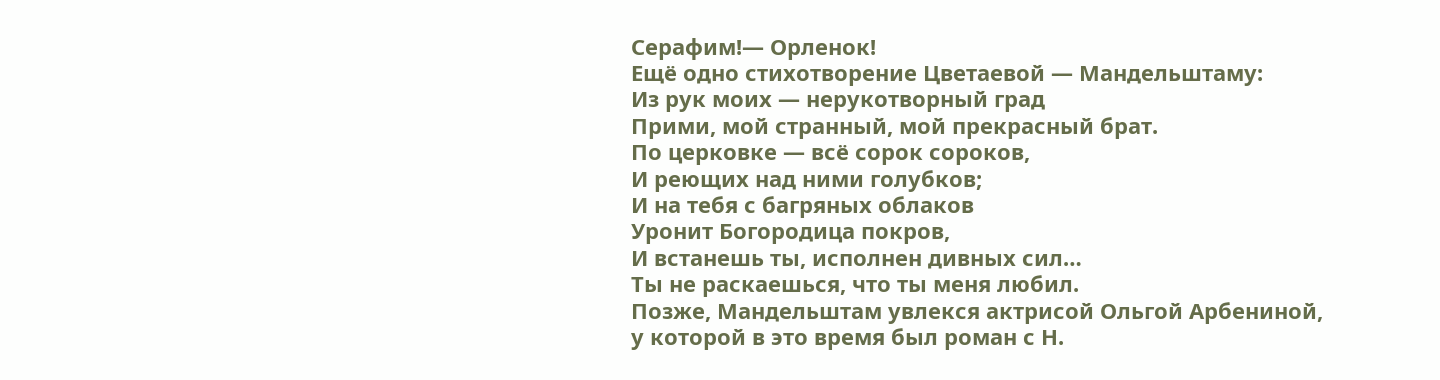Серафим!— Орленок!
Ещё одно стихотворение Цветаевой — Мандельштаму:
Из рук моих — нерукотворный град
Прими, мой странный, мой прекрасный брат.
По церковке — всё сорок сороков,
И реющих над ними голубков;
И на тебя с багряных облаков
Уронит Богородица покров,
И встанешь ты, исполнен дивных сил…
Ты не раскаешься, что ты меня любил.
Позже, Мандельштам увлекся актрисой Ольгой Арбениной,
у которой в это время был роман с Н.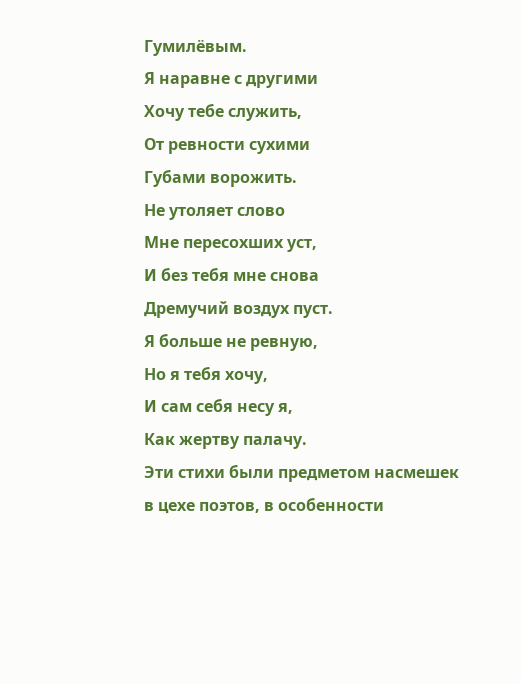Гумилёвым.
Я наравне с другими
Хочу тебе служить,
От ревности сухими
Губами ворожить.
Не утоляет слово
Мне пересохших уст,
И без тебя мне снова
Дремучий воздух пуст.
Я больше не ревную,
Но я тебя хочу,
И сам себя несу я,
Как жертву палачу.
Эти стихи были предметом насмешек в цехе поэтов, в особенности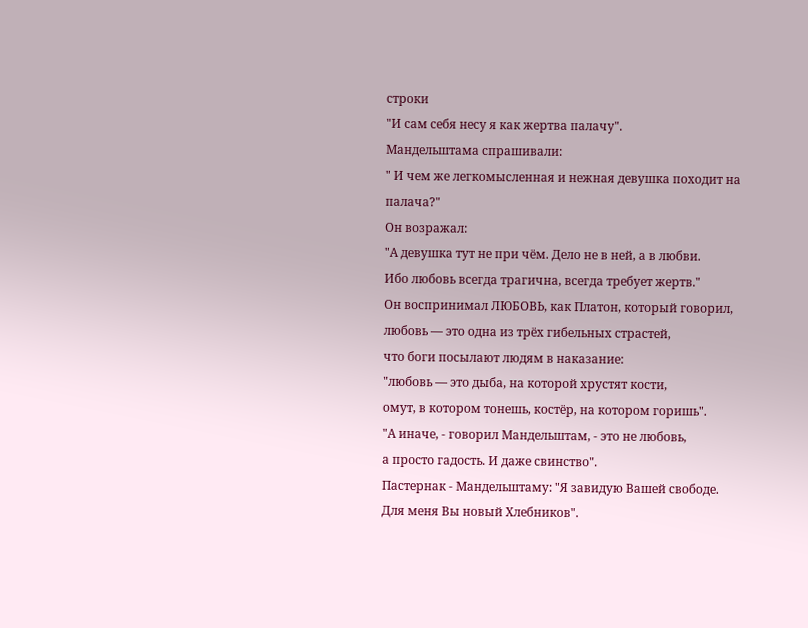строки
"И сам себя несу я как жертва палачу".
Мандельштама спрашивали:
" И чем же легкомысленная и нежная девушка походит на палача?"
Он возражал:
"А девушка тут не при чём. Дело не в ней, а в любви.
Ибо любовь всегда трагична, всегда требует жертв."
Он воспринимал ЛЮБОВЬ, как Платон, который говорил,
любовь — это одна из трёх гибельных страстей,
что боги посылают людям в наказание:
"любовь — это дыба, на которой хрустят кости,
омут, в котором тонешь, костёр, на котором горишь".
"А иначе, - говорил Мандельштам, - это не любовь,
а просто гадость. И даже свинство".
Пастернак - Мандельштаму: "Я завидую Вашей свободе.
Для меня Вы новый Хлебников".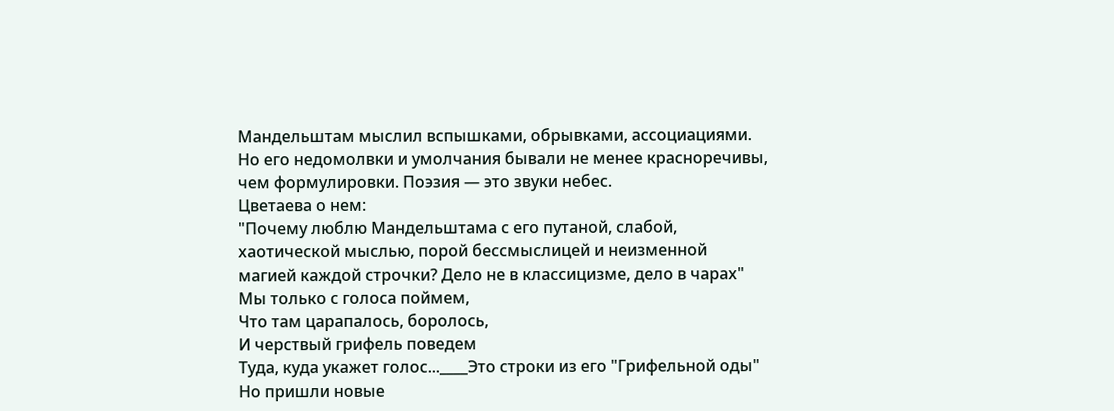Мандельштам мыслил вспышками, обрывками, ассоциациями.
Но его недомолвки и умолчания бывали не менее красноречивы,
чем формулировки. Поэзия — это звуки небес.
Цветаева о нем:
"Почему люблю Мандельштама с его путаной, слабой,
хаотической мыслью, порой бессмыслицей и неизменной
магией каждой строчки? Дело не в классицизме, дело в чарах"
Мы только с голоса поймем,
Что там царапалось, боролось,
И черствый грифель поведем
Туда, куда укажет голос...____Это строки из его "Грифельной оды"
Но пришли новые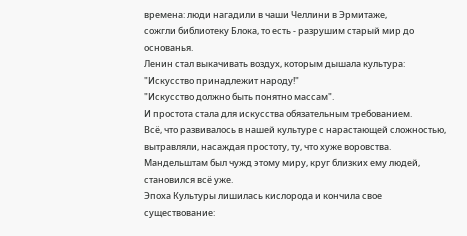времена: люди нагадили в чаши Челлини в Эрмитаже,
сожгли библиотеку Блока, то есть - разрушим старый мир до основанья.
Ленин стал выкачивать воздух, которым дышала культура:
"Искусство принадлежит народу!"
"Искусство должно быть понятно массам".
И простота стала для искусства обязательным требованием.
Всё, что развивалось в нашей культуре с нарастающей сложностью,
вытравляли, насаждая простоту, ту, что хуже воровства.
Мандельштам был чужд этому миру, круг близких ему людей,
становился всё уже.
Эпоха Культуры лишилась кислорода и кончила свое существование: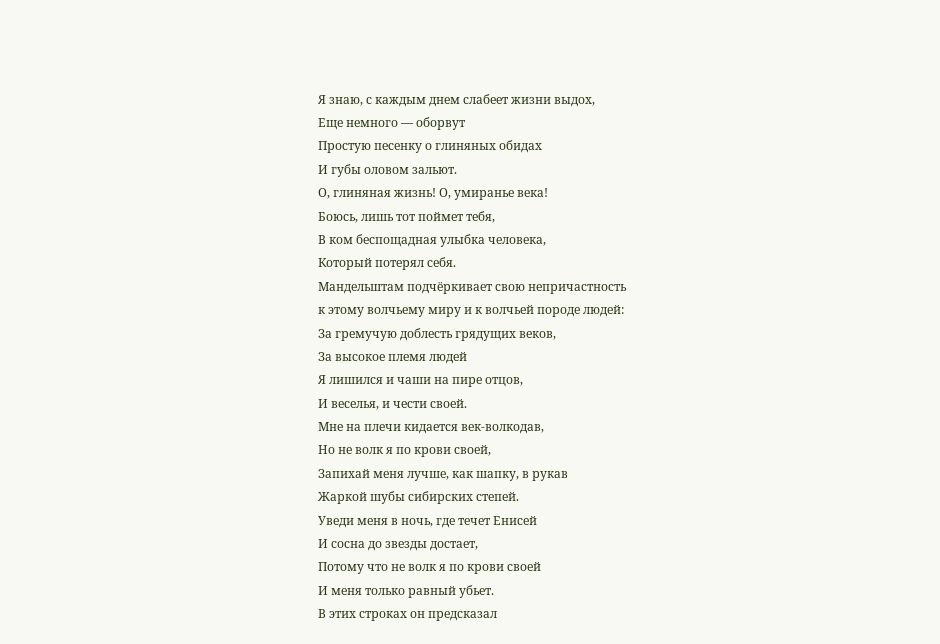Я знаю, с каждым днем слабеет жизни выдох,
Еще немного — оборвут
Простую песенку о глиняных обидах
И губы оловом зальют.
О, глиняная жизнь! О, умиранье века!
Боюсь, лишь тот поймет тебя,
В ком беспощадная улыбка человека,
Который потерял себя.
Мандельштам подчёркивает свою непричастность
к этому волчьему миру и к волчьей породе людей:
За гремучую доблесть грядущих веков,
За высокое племя людей
Я лишился и чаши на пире отцов,
И веселья, и чести своей.
Мне на плечи кидается век-волкодав,
Но не волк я по крови своей,
Запихай меня лучше, как шапку, в рукав
Жаркой шубы сибирских степей.
Уведи меня в ночь, где течет Енисей
И сосна до звезды достает,
Потому что не волк я по крови своей
И меня только равный убьет.
В этих строках он предсказал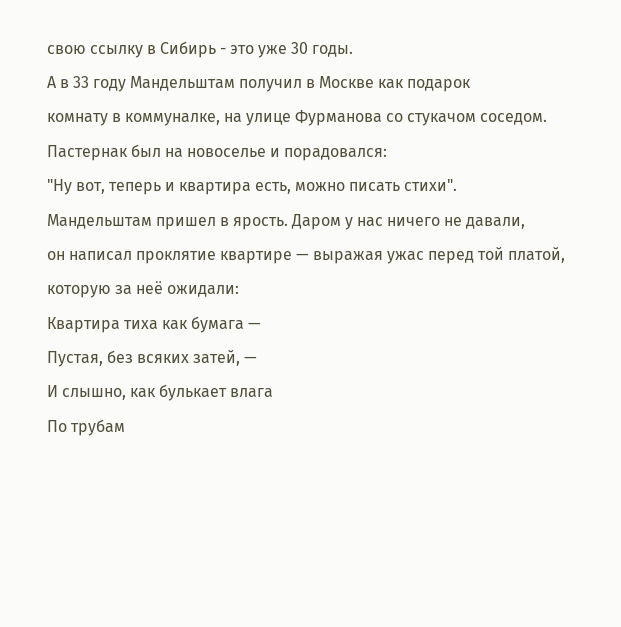свою ссылку в Сибирь - это уже 30 годы.
А в 33 году Мандельштам получил в Москве как подарок
комнату в коммуналке, на улице Фурманова со стукачом соседом.
Пастернак был на новоселье и порадовался:
"Ну вот, теперь и квартира есть, можно писать стихи".
Мандельштам пришел в ярость. Даром у нас ничего не давали,
он написал проклятие квартире — выражая ужас перед той платой,
которую за неё ожидали:
Квартира тиха как бумага —
Пустая, без всяких затей, —
И слышно, как булькает влага
По трубам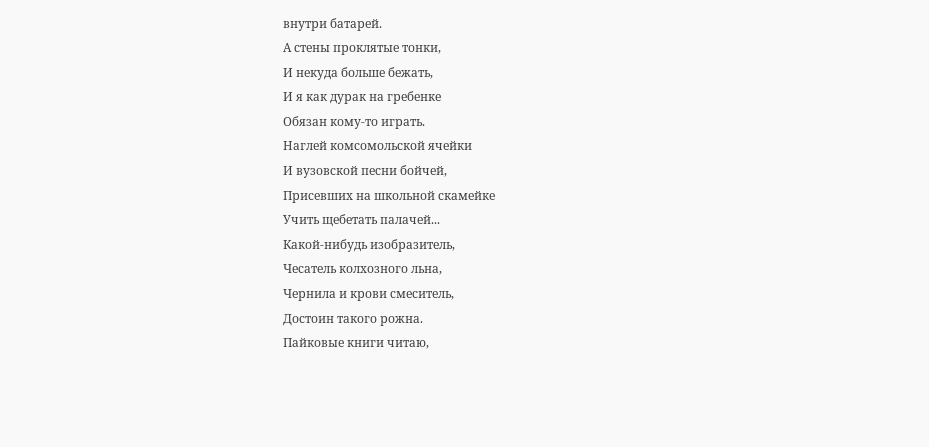внутри батарей.
А стены проклятые тонки,
И некуда больше бежать,
И я как дурак на гребенке
Обязан кому-то играть.
Наглей комсомольской ячейки
И вузовской песни бойчей,
Присевших на школьной скамейке
Учить щебетать палачей...
Какой-нибудь изобразитель,
Чесатель колхозного льна,
Чернила и крови смеситель,
Достоин такого рожна.
Пайковые книги читаю,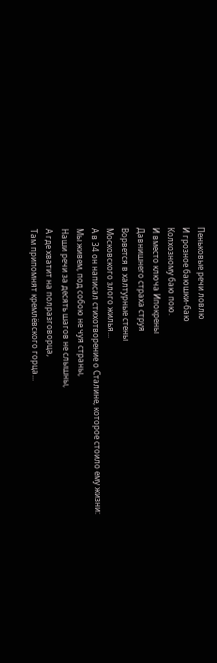Пеньковые речи ловлю
И грозное баюшки-баю
Колхозному баю пою.
И вместо ключа Ипокрены
Давнишнего страха струя
Ворвется в халтурные стены
Московского злого жилья...
А в 34 он написал стихотворение о Сталине, которое стоило ему жизни:
Мы живем, под собою не чуя страны,
Наши речи за десять шагов не слышны,
А где хватит на полразговорца,
Там припомнят кремлёвского горца...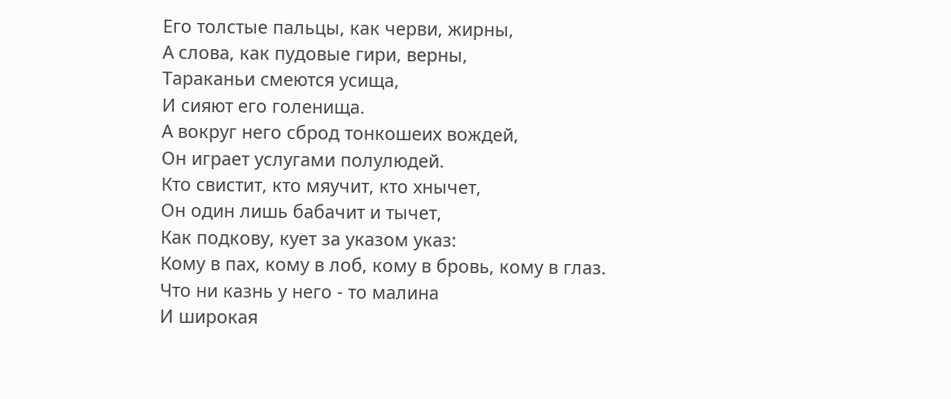Его толстые пальцы, как черви, жирны,
А слова, как пудовые гири, верны,
Тараканьи смеются усища,
И сияют его голенища.
А вокруг него сброд тонкошеих вождей,
Он играет услугами полулюдей.
Кто свистит, кто мяучит, кто хнычет,
Он один лишь бабачит и тычет,
Как подкову, кует за указом указ:
Кому в пах, кому в лоб, кому в бровь, кому в глаз.
Что ни казнь у него - то малина
И широкая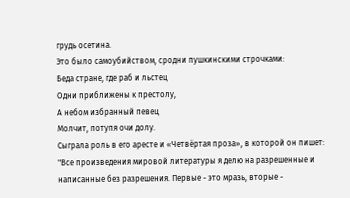грудь осетина.
Это было самоубийством, сродни пушкинскими строчками:
Беда стране, где раб и льстец
Одни приближены к престолу,
А небом избранный певец
Молчит, потупя очи долу.
Сыграла роль в его аресте и «Четвёртая проза», в которой он пишет:
"Все произведения мировой литературы я делю на разрешенные и написанные без разрешения. Первые - это мразь, вторые -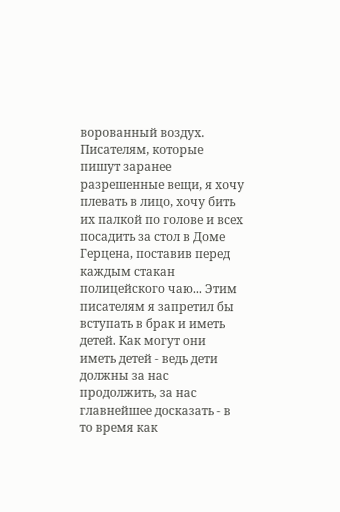ворованный воздух. Писателям, которые пишут заранее разрешенные вещи, я хочу плевать в лицо, хочу бить их палкой по голове и всех посадить за стол в Доме Герцена, поставив перед каждым стакан полицейского чаю... Этим писателям я запретил бы вступать в брак и иметь детей. Как могут они иметь детей - ведь дети должны за нас продолжить, за нас главнейшее досказать - в то время как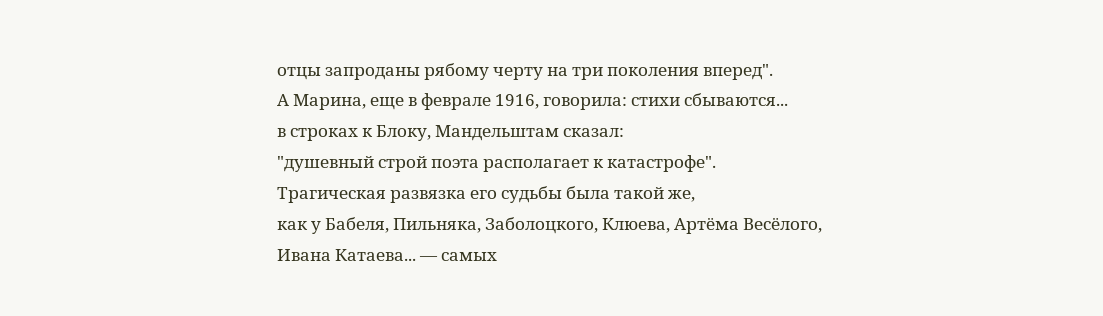отцы запроданы рябому черту на три поколения вперед".
А Марина, еще в феврале 1916, говорила: стихи сбываются...
в строках к Блоку, Мандельштам сказал:
"душевный строй поэта располагает к катастрофе".
Трагическая развязка его судьбы была такой же,
как у Бабеля, Пильняка, Заболоцкого, Клюева, Артёма Весёлого,
Ивана Катаева... — самых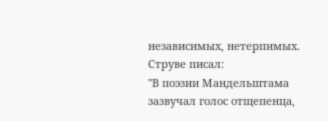независимых, нетерпимых.
Струве писал:
"В поэзии Мандельштама зазвучал голос отщепенца,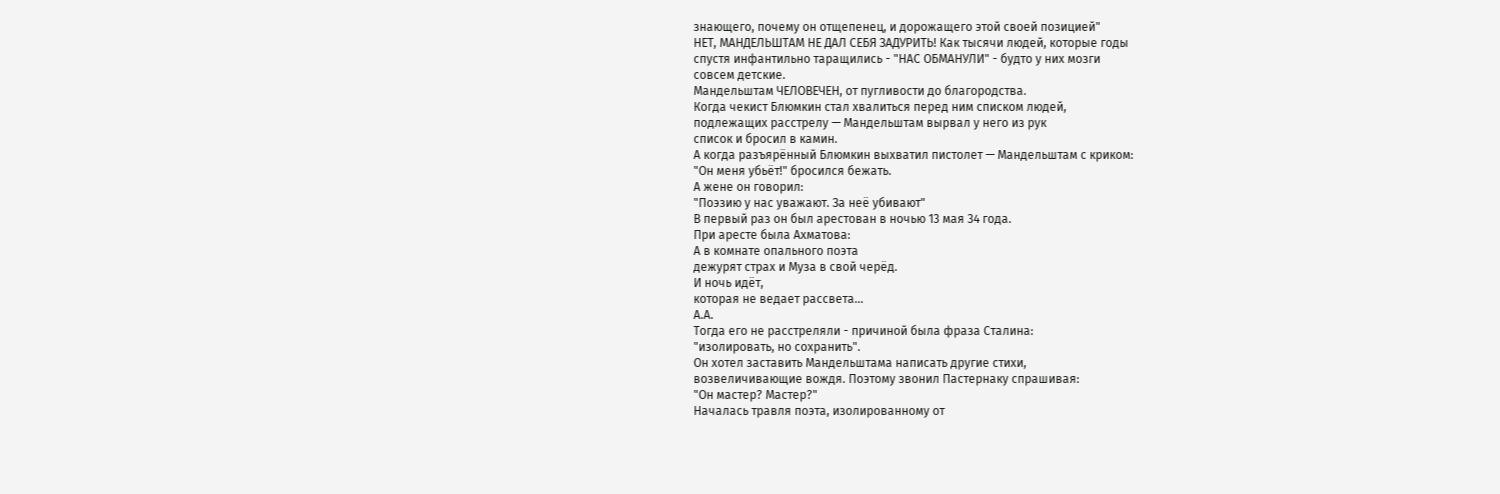знающего, почему он отщепенец, и дорожащего этой своей позицией"
НЕТ, МАНДЕЛЬШТАМ НЕ ДАЛ СЕБЯ ЗАДУРИТЬ! Как тысячи людей, которые годы
спустя инфантильно таращились - "НАС ОБМАНУЛИ" - будто у них мозги
совсем детские.
Мандельштам ЧЕЛОВЕЧЕН, от пугливости до благородства.
Когда чекист Блюмкин стал хвалиться перед ним списком людей,
подлежащих расстрелу — Мандельштам вырвал у него из рук
список и бросил в камин.
А когда разъярённый Блюмкин выхватил пистолет — Мандельштам с криком:
"Он меня убьёт!" бросился бежать.
А жене он говорил:
"Поэзию у нас уважают. За неё убивают"
В первый раз он был арестован в ночью 13 мая 34 года.
При аресте была Ахматова:
А в комнате опального поэта
дежурят страх и Муза в свой черёд.
И ночь идёт,
которая не ведает рассвета...
А.А.
Тогда его не расстреляли - причиной была фраза Сталина:
"изолировать, но сохранить".
Он хотел заставить Мандельштама написать другие стихи,
возвеличивающие вождя. Поэтому звонил Пастернаку спрашивая:
"Он мастер? Мастер?"
Началась травля поэта, изолированному от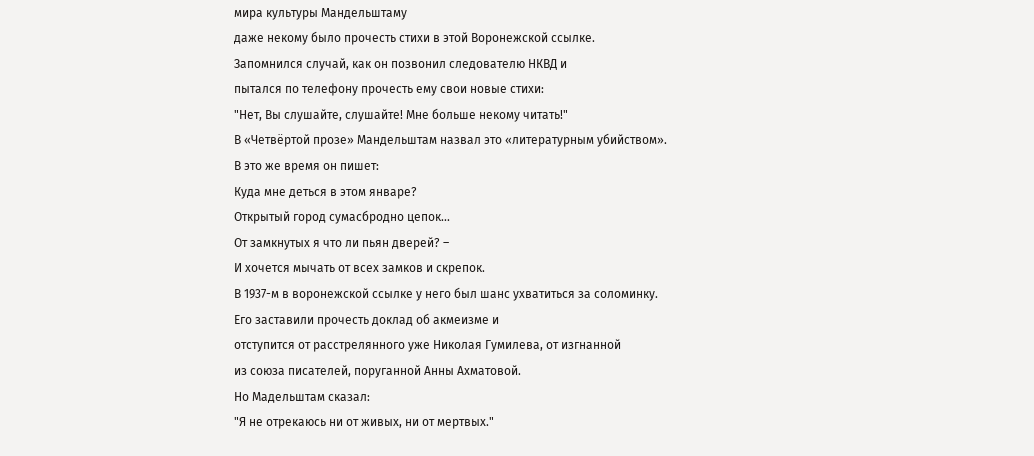мира культуры Мандельштаму
даже некому было прочесть стихи в этой Воронежской ссылке.
Запомнился случай, как он позвонил следователю НКВД и
пытался по телефону прочесть ему свои новые стихи:
"Нет, Вы слушайте, слушайте! Мне больше некому читать!"
В «Четвёртой прозе» Мандельштам назвал это «литературным убийством».
В это же время он пишет:
Куда мне деться в этом январе?
Открытый город сумасбродно цепок...
От замкнутых я что ли пьян дверей? –
И хочется мычать от всех замков и скрепок.
В 1937-м в воронежской ссылке у него был шанс ухватиться за соломинку.
Его заставили прочесть доклад об акмеизме и
отступится от расстрелянного уже Николая Гумилева, от изгнанной
из союза писателей, поруганной Анны Ахматовой.
Но Мадельштам сказал:
"Я не отрекаюсь ни от живых, ни от мертвых."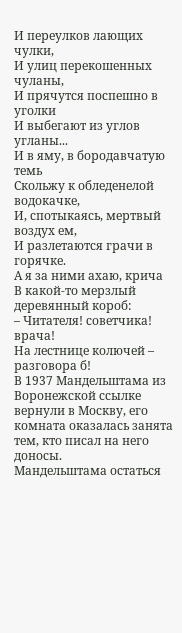И переулков лающих чулки,
И улиц перекошенных чуланы,
И прячутся поспешно в уголки
И выбегают из углов угланы...
И в яму, в бородавчатую темь
Скольжу к обледенелой водокачке,
И, спотыкаясь, мертвый воздух ем,
И разлетаются грачи в горячке.
А я за ними ахаю, крича
В какой-то мерзлый деревянный короб:
– Читателя! советчика! врача!
На лестнице колючей – разговора б!
В 1937 Мандельштама из Воронежской ссылке вернули в Москву, его комната оказалась занята тем, кто писал на него доносы.
Мандельштама остаться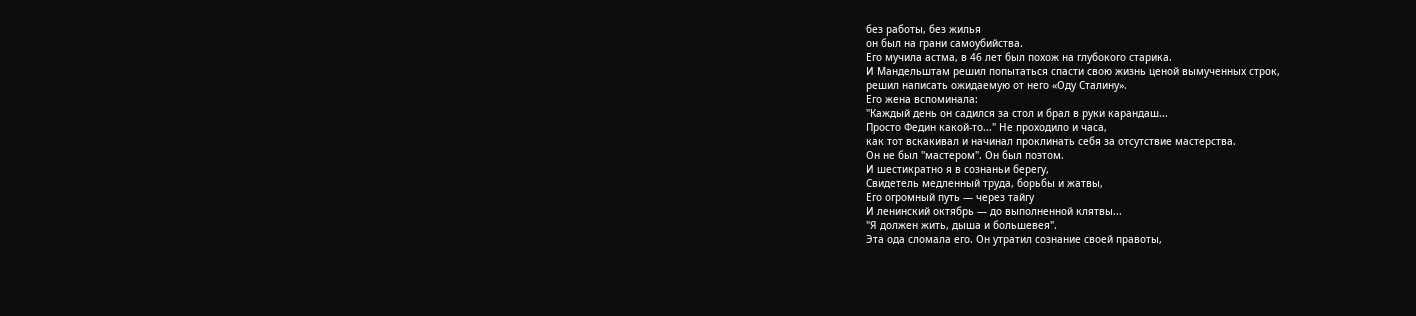без работы, без жилья
он был на грани самоубийства.
Его мучила астма, в 46 лет был похож на глубокого старика.
И Мандельштам решил попытаться спасти свою жизнь ценой вымученных строк,
решил написать ожидаемую от него «Оду Сталину».
Его жена вспоминала:
"Каждый день он садился за стол и брал в руки карандаш...
Просто Федин какой-то..." Не проходило и часа,
как тот вскакивал и начинал проклинать себя за отсутствие мастерства.
Он не был "мастером". Он был поэтом.
И шестикратно я в сознаньи берегу,
Свидетель медленный труда, борьбы и жатвы,
Его огромный путь — через тайгу
И ленинский октябрь — до выполненной клятвы...
"Я должен жить, дыша и большевея".
Эта ода сломала его. Он утратил сознание своей правоты,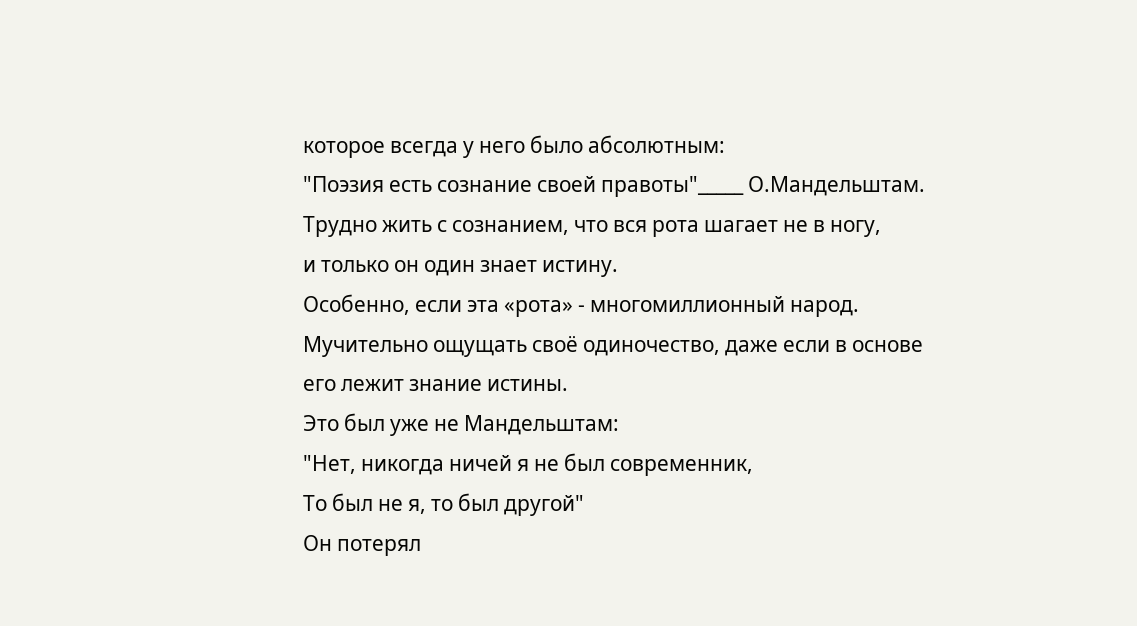которое всегда у него было абсолютным:
"Поэзия есть сознание своей правоты"_____ О.Мандельштам.
Трудно жить с сознанием, что вся рота шагает не в ногу,
и только он один знает истину.
Особенно, если эта «рота» - многомиллионный народ.
Мучительно ощущать своё одиночество, даже если в основе
его лежит знание истины.
Это был уже не Мандельштам:
"Нет, никогда ничей я не был современник,
То был не я, то был другой"
Он потерял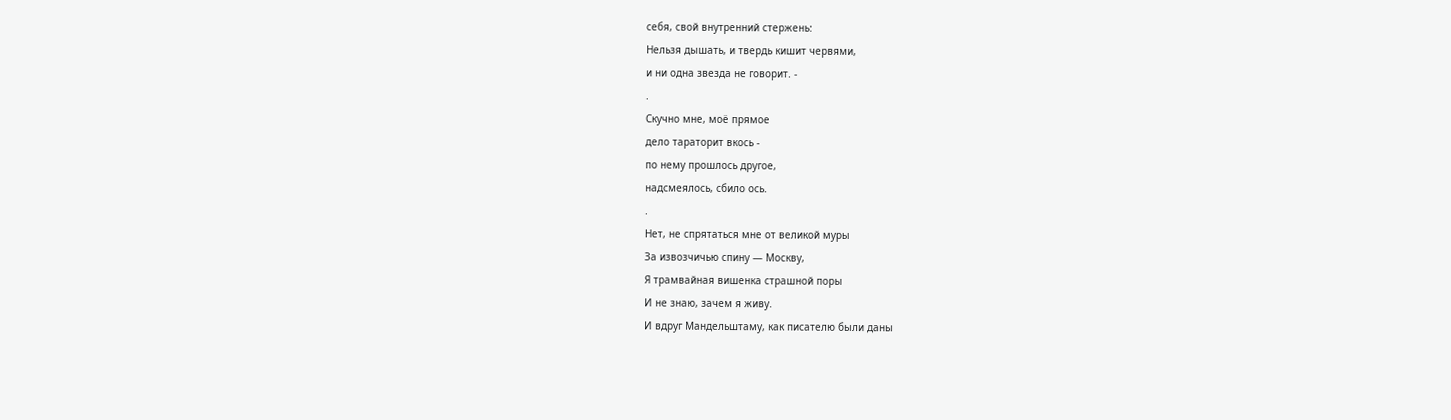себя, свой внутренний стержень:
Нельзя дышать, и твердь кишит червями,
и ни одна звезда не говорит. -
.
Скучно мне, моё прямое
дело тараторит вкось -
по нему прошлось другое,
надсмеялось, сбило ось.
.
Нет, не спрятаться мне от великой муры
За извозчичью спину — Москву,
Я трамвайная вишенка страшной поры
И не знаю, зачем я живу.
И вдруг Мандельштаму, как писателю были даны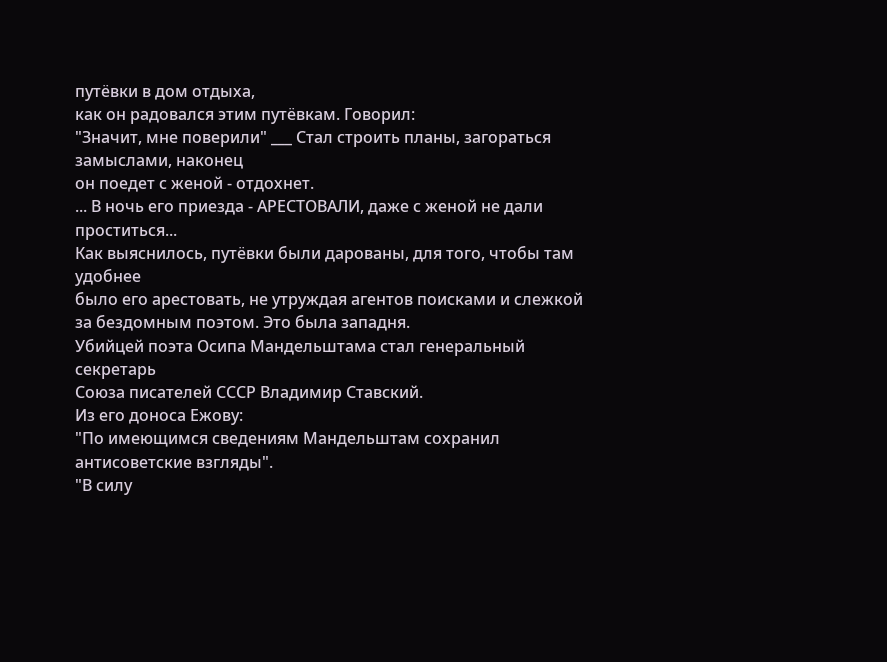путёвки в дом отдыха,
как он радовался этим путёвкам. Говорил:
"Значит, мне поверили" ___ Стал строить планы, загораться замыслами, наконец
он поедет с женой - отдохнет.
... В ночь его приезда - АРЕСТОВАЛИ, даже с женой не дали проститься...
Как выяснилось, путёвки были дарованы, для того, чтобы там удобнее
было его арестовать, не утруждая агентов поисками и слежкой
за бездомным поэтом. Это была западня.
Убийцей поэта Осипа Мандельштама стал генеральный секретарь
Союза писателей СССР Владимир Ставский.
Из его доноса Ежову:
"По имеющимся сведениям Мандельштам сохранил антисоветские взгляды".
"В силу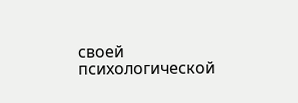своей психологической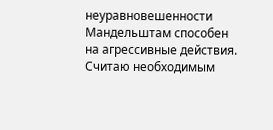неуравновешенности Мандельштам способен на агрессивные действия. Считаю необходимым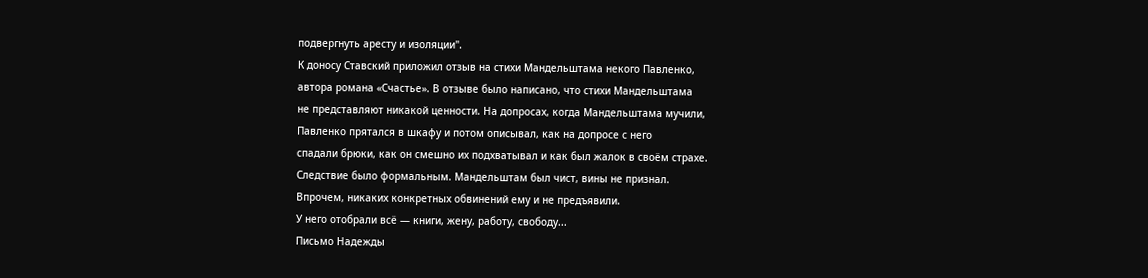подвергнуть аресту и изоляции".
К доносу Ставский приложил отзыв на стихи Мандельштама некого Павленко,
автора романа «Счастье». В отзыве было написано, что стихи Мандельштама
не представляют никакой ценности. На допросах, когда Мандельштама мучили,
Павленко прятался в шкафу и потом описывал, как на допросе с него
спадали брюки, как он смешно их подхватывал и как был жалок в своём страхе.
Следствие было формальным. Мандельштам был чист, вины не признал.
Впрочем, никаких конкретных обвинений ему и не предъявили.
У него отобрали всё — книги, жену, работу, свободу...
Письмо Надежды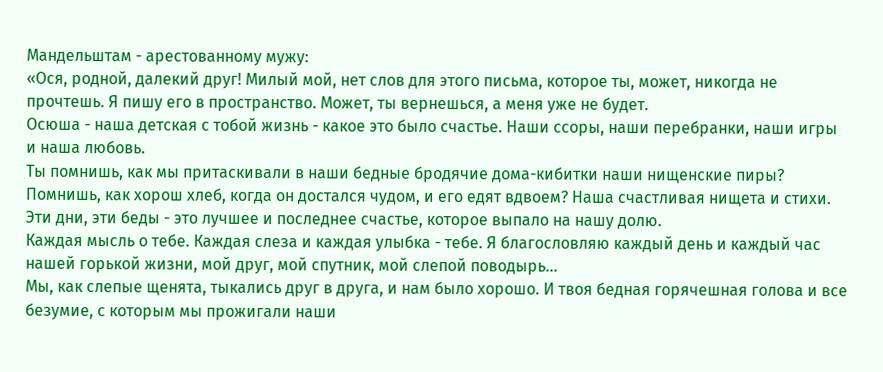Мандельштам - арестованному мужу:
«Ося, родной, далекий друг! Милый мой, нет слов для этого письма, которое ты, может, никогда не прочтешь. Я пишу его в пространство. Может, ты вернешься, а меня уже не будет.
Осюша - наша детская с тобой жизнь - какое это было счастье. Наши ссоры, наши перебранки, наши игры и наша любовь.
Ты помнишь, как мы притаскивали в наши бедные бродячие дома-кибитки наши нищенские пиры? Помнишь, как хорош хлеб, когда он достался чудом, и его едят вдвоем? Наша счастливая нищета и стихи. Эти дни, эти беды - это лучшее и последнее счастье, которое выпало на нашу долю.
Каждая мысль о тебе. Каждая слеза и каждая улыбка - тебе. Я благословляю каждый день и каждый час нашей горькой жизни, мой друг, мой спутник, мой слепой поводырь...
Мы, как слепые щенята, тыкались друг в друга, и нам было хорошо. И твоя бедная горячешная голова и все безумие, с которым мы прожигали наши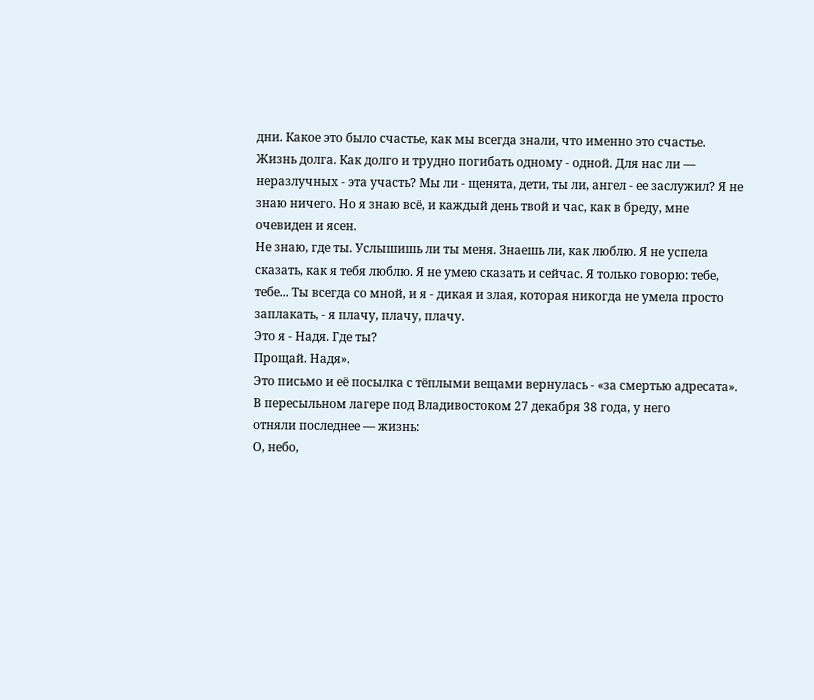дни. Какое это было счастье, как мы всегда знали, что именно это счастье.
Жизнь долга. Как долго и трудно погибать одному - одной. Для нас ли — неразлучных - эта участь? Мы ли - щенята, дети, ты ли, ангел - ее заслужил? Я не знаю ничего. Но я знаю всё, и каждый день твой и час, как в бреду, мне очевиден и ясен.
Не знаю, где ты. Услышишь ли ты меня. Знаешь ли, как люблю. Я не успела сказать, как я тебя люблю. Я не умею сказать и сейчас. Я только говорю: тебе, тебе... Ты всегда со мной, и я - дикая и злая, которая никогда не умела просто заплакать, - я плачу, плачу, плачу.
Это я - Надя. Где ты?
Прощай. Надя».
Это письмо и её посылка с тёплыми вещами вернулась - «за смертью адресата».
В пересыльном лагере под Владивостоком 27 декабря 38 года, у него
отняли последнее — жизнь:
О, небо,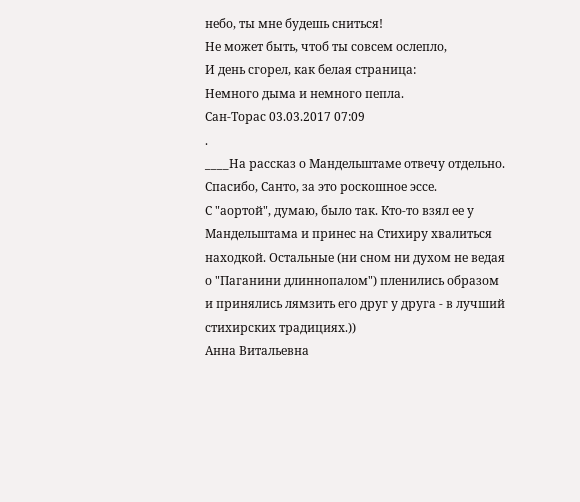небо, ты мне будешь сниться!
Не может быть, чтоб ты совсем ослепло,
И день сгорел, как белая страница:
Немного дыма и немного пепла.
Сан-Торас 03.03.2017 07:09
.
____На рассказ о Мандельштаме отвечу отдельно.
Спасибо, Санто, за это роскошное эссе.
С "аортой", думаю, было так. Кто-то взял ее у Мандельштама и принес на Стихиру хвалиться находкой. Остальные (ни сном ни духом не ведая о "Паганини длиннопалом") пленились образом и принялись лямзить его друг у друга - в лучший стихирских традициях.))
Анна Витальевна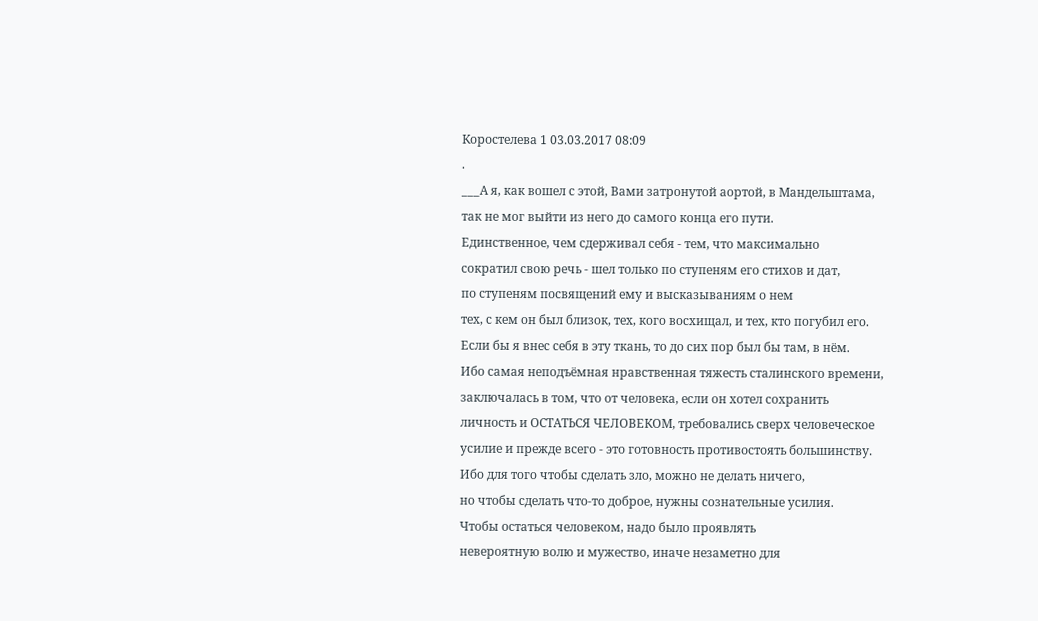Коростелева 1 03.03.2017 08:09
.
___А я, как вошел с этой, Вами затронутой аортой, в Мандельштама,
так не мог выйти из него до самого конца его пути.
Единственное, чем сдерживал себя - тем, что максимально
сократил свою речь - шел только по ступеням его стихов и дат,
по ступеням посвящений ему и высказываниям о нем
тех, с кем он был близок, тех, кого восхищал, и тех, кто погубил его.
Если бы я внес себя в эту ткань, то до сих пор был бы там, в нём.
Ибо самая неподъёмная нравственная тяжесть сталинского времени,
заключалась в том, что от человека, если он хотел сохранить
личность и ОСТАТЬСЯ ЧЕЛОВЕКОМ, требовались сверх человеческое
усилие и прежде всего - это готовность противостоять большинству.
Ибо для того чтобы сделать зло, можно не делать ничего,
но чтобы сделать что-то доброе, нужны сознательные усилия.
Чтобы остаться человеком, надо было проявлять
невероятную волю и мужество, иначе незаметно для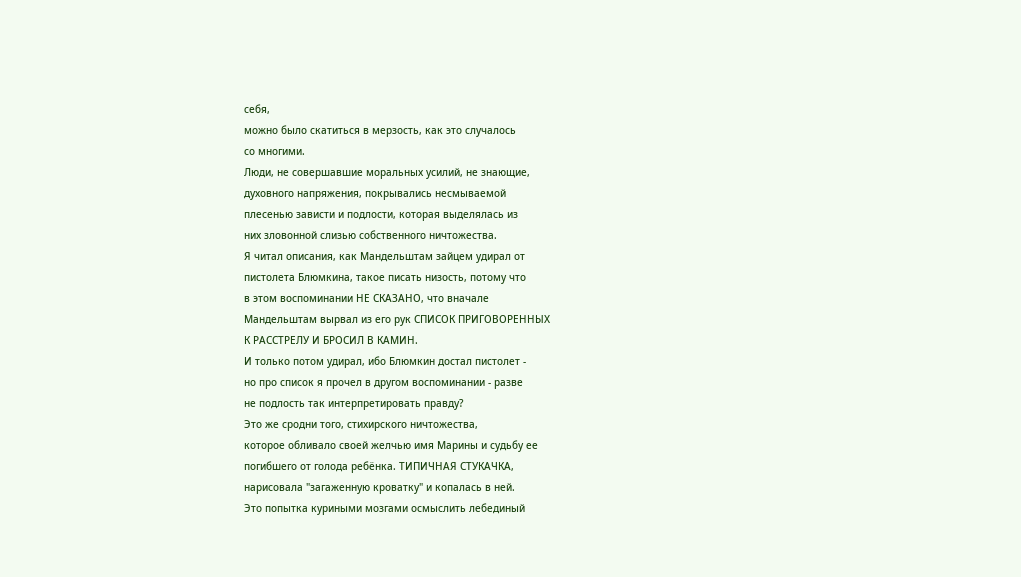себя,
можно было скатиться в мерзость, как это случалось
со многими.
Люди, не совершавшие моральных усилий, не знающие,
духовного напряжения, покрывались несмываемой
плесенью зависти и подлости, которая выделялась из
них зловонной слизью собственного ничтожества.
Я читал описания, как Мандельштам зайцем удирал от
пистолета Блюмкина, такое писать низость, потому что
в этом воспоминании НЕ СКАЗАНО, что вначале
Мандельштам вырвал из его рук СПИСОК ПРИГОВОРЕННЫХ
К РАССТРЕЛУ И БРОСИЛ В КАМИН.
И только потом удирал, ибо Блюмкин достал пистолет -
но про список я прочел в другом воспоминании - разве
не подлость так интерпретировать правду?
Это же сродни того, стихирского ничтожества,
которое обливало своей желчью имя Марины и судьбу ее
погибшего от голода ребёнка. ТИПИЧНАЯ СТУКАЧКА,
нарисовала "загаженную кроватку" и копалась в ней.
Это попытка куриными мозгами осмыслить лебединый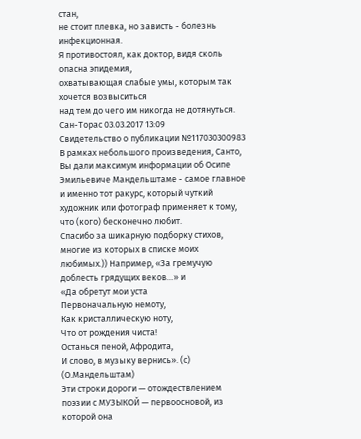стан,
не стоит плевка, но зависть - болезнь инфекционная.
Я противостоял, как доктор, видя сколь опасна эпидемия,
охватывающая слабые умы, которым так хочется возвыситься
над тем до чего им никогда не дотянуться.
Сан-Торас 03.03.2017 13:09
Свидетельство о публикации №117030300983
В рамках небольшого произведения, Санто, Вы дали максимум информации об Осипе Эмильевиче Мандельштаме - самое главное и именно тот ракурс, который чуткий художник или фотограф применяет к тому, что (кого) бесконечно любит.
Спасибо за шикарную подборку стихов, многие из которых в списке моих любимых.)) Например, «За гремучую доблесть грядущих веков…» и
«Да обретут мои уста
Первоначальную немоту,
Как кристаллическую ноту,
Что от рождения чиста!
Останься пеной, Афродита,
И слово, в музыку вернись». (с)
(О.Мандельштам)
Эти строки дороги — отождествлением поэзии с МУЗЫКОЙ — первоосновой, из которой она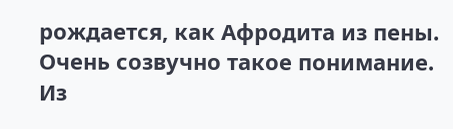рождается, как Афродита из пены. Очень созвучно такое понимание.
Из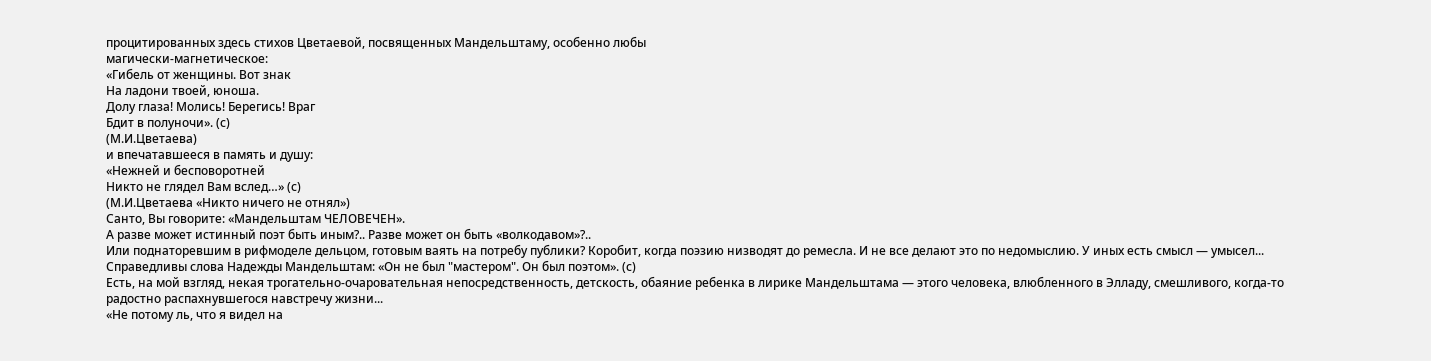процитированных здесь стихов Цветаевой, посвященных Мандельштаму, особенно любы
магически-магнетическое:
«Гибель от женщины. Вот знак
На ладони твоей, юноша.
Долу глаза! Молись! Берегись! Враг
Бдит в полуночи». (с)
(М.И.Цветаева)
и впечатавшееся в память и душу:
«Нежней и бесповоротней
Никто не глядел Вам вслед…» (с)
(М.И.Цветаева «Никто ничего не отнял»)
Санто, Вы говорите: «Мандельштам ЧЕЛОВЕЧЕН».
А разве может истинный поэт быть иным?.. Разве может он быть «волкодавом»?..
Или поднаторевшим в рифмоделе дельцом, готовым ваять на потребу публики? Коробит, когда поэзию низводят до ремесла. И не все делают это по недомыслию. У иных есть смысл — умысел...
Справедливы слова Надежды Мандельштам: «Он не был "мастером". Он был поэтом». (с)
Есть, на мой взгляд, некая трогательно-очаровательная непосредственность, детскость, обаяние ребенка в лирике Мандельштама — этого человека, влюбленного в Элладу, смешливого, когда-то радостно распахнувшегося навстречу жизни...
«Не потому ль, что я видел на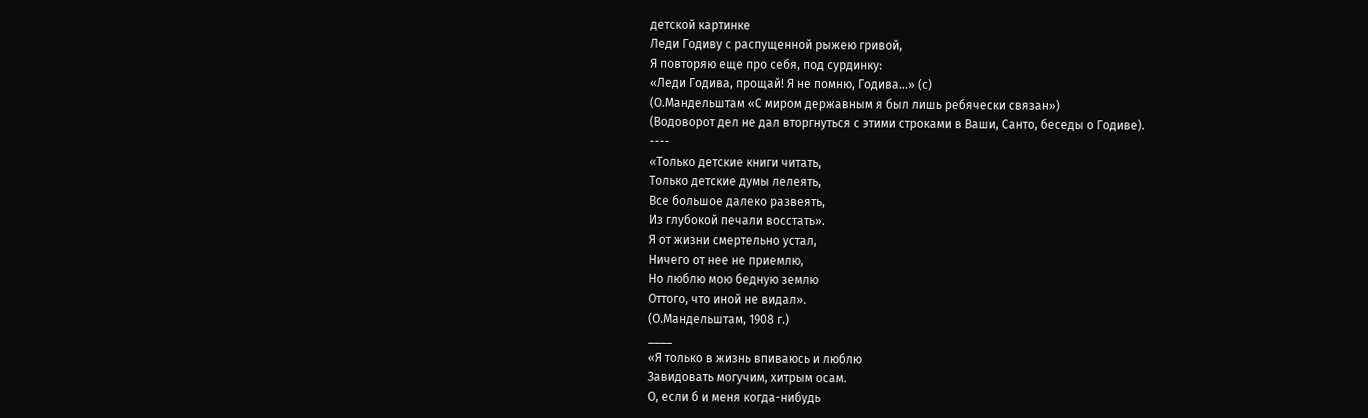детской картинке
Леди Годиву с распущенной рыжею гривой,
Я повторяю еще про себя, под сурдинку:
«Леди Годива, прощай! Я не помню, Годива...» (с)
(О.Мандельштам «С миром державным я был лишь ребячески связан»)
(Водоворот дел не дал вторгнуться с этими строками в Ваши, Санто, беседы о Годиве).
----
«Только детские книги читать,
Только детские думы лелеять,
Все большое далеко развеять,
Из глубокой печали восстать».
Я от жизни смертельно устал,
Ничего от нее не приемлю,
Но люблю мою бедную землю
Оттого, что иной не видал».
(О.Мандельштам, 1908 г.)
____
«Я только в жизнь впиваюсь и люблю
Завидовать могучим, хитрым осам.
О, если б и меня когда-нибудь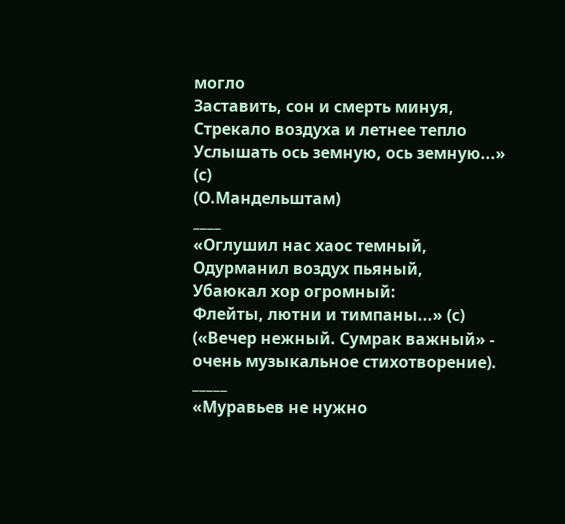могло
Заставить, сон и смерть минуя,
Стрекало воздуха и летнее тепло
Услышать ось земную, ось земную...» (с)
(О.Мандельштам)
____
«Оглушил нас хаос темный,
Одурманил воздух пьяный,
Убаюкал хор огромный:
Флейты, лютни и тимпаны...» (с)
(«Вечер нежный. Сумрак важный» - очень музыкальное стихотворение).
_____
«Муравьев не нужно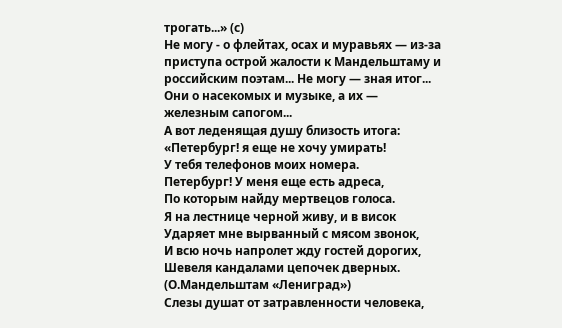трогать...» (с)
Не могу - о флейтах, осах и муравьях — из-за приступа острой жалости к Мандельштаму и российским поэтам... Не могу — зная итог... Они о насекомых и музыке, а их — железным сапогом...
А вот леденящая душу близость итога:
«Петербург! я еще не хочу умирать!
У тебя телефонов моих номера.
Петербург! У меня еще есть адреса,
По которым найду мертвецов голоса.
Я на лестнице черной живу, и в висок
Ударяет мне вырванный с мясом звонок,
И всю ночь напролет жду гостей дорогих,
Шевеля кандалами цепочек дверных.
(О.Мандельштам «Лениград»)
Слезы душат от затравленности человека,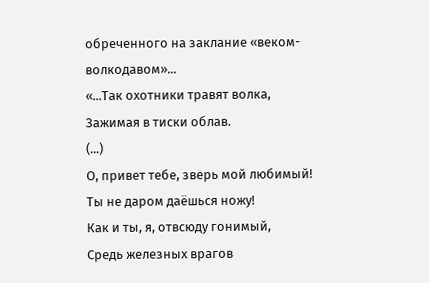обреченного на заклание «веком-волкодавом»...
«...Так охотники травят волка,
Зажимая в тиски облав.
(...)
О, привет тебе, зверь мой любимый!
Ты не даром даёшься ножу!
Как и ты, я, отвсюду гонимый,
Средь железных врагов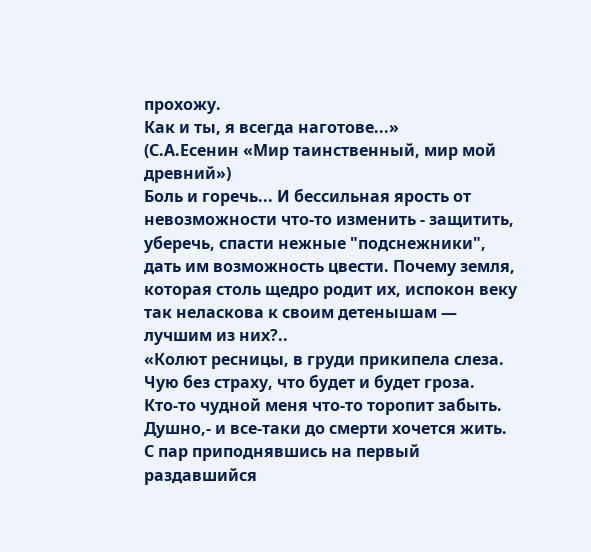прохожу.
Как и ты, я всегда наготове...»
(С.А.Есенин «Мир таинственный, мир мой древний»)
Боль и горечь... И бессильная ярость от невозможности что-то изменить - защитить, уберечь, спасти нежные "подснежники", дать им возможность цвести. Почему земля, которая столь щедро родит их, испокон веку так неласкова к своим детенышам — лучшим из них?..
«Колют ресницы, в груди прикипела слеза.
Чую без страху, что будет и будет гроза.
Кто-то чудной меня что-то торопит забыть.
Душно,- и все-таки до смерти хочется жить.
С пар приподнявшись на первый раздавшийся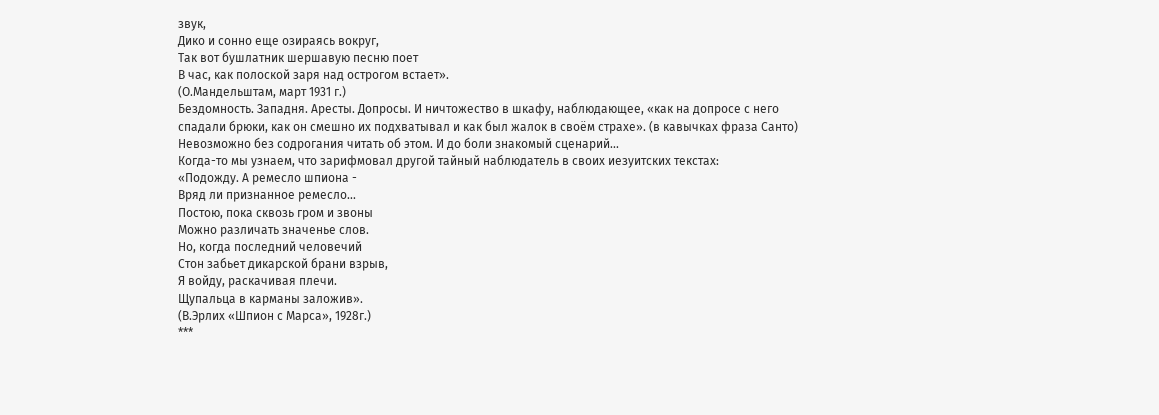звук,
Дико и сонно еще озираясь вокруг,
Так вот бушлатник шершавую песню поет
В час, как полоской заря над острогом встает».
(О.Мандельштам, март 1931 г.)
Бездомность. Западня. Аресты. Допросы. И ничтожество в шкафу, наблюдающее, «как на допросе с него
спадали брюки, как он смешно их подхватывал и как был жалок в своём страхе». (в кавычках фраза Санто)
Невозможно без содрогания читать об этом. И до боли знакомый сценарий...
Когда-то мы узнаем, что зарифмовал другой тайный наблюдатель в своих иезуитских текстах:
«Подожду. А ремесло шпиона -
Вряд ли признанное ремесло...
Постою, пока сквозь гром и звоны
Можно различать значенье слов.
Но, когда последний человечий
Стон забьет дикарской брани взрыв,
Я войду, раскачивая плечи.
Щупальца в карманы заложив».
(В.Эрлих «Шпион с Марса», 1928г.)
***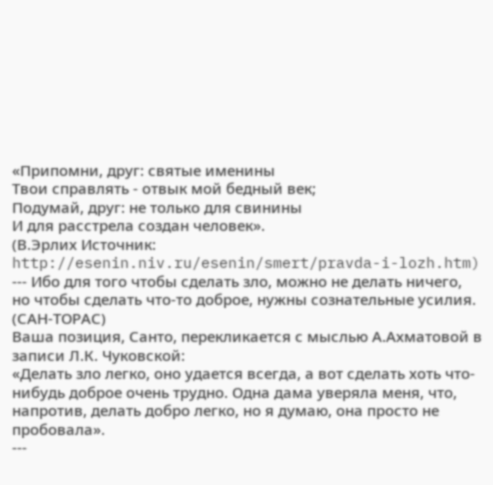«Припомни, друг: святые именины
Твои справлять - отвык мой бедный век;
Подумай, друг: не только для свинины
И для расстрела создан человек».
(В.Эрлих Источник: http://esenin.niv.ru/esenin/smert/pravda-i-lozh.htm)
--- Ибо для того чтобы сделать зло, можно не делать ничего,
но чтобы сделать что-то доброе, нужны сознательные усилия. (САН-ТОРАС)
Ваша позиция, Санто, перекликается с мыслью А.Ахматовой в записи Л.К. Чуковской:
«Делать зло легко, оно удается всегда, а вот сделать хоть что-нибудь доброе очень трудно. Одна дама уверяла меня, что, напротив, делать добро легко, но я думаю, она просто не пробовала».
---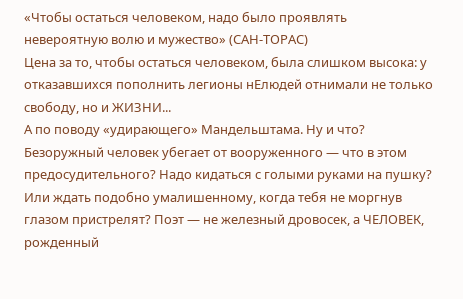«Чтобы остаться человеком, надо было проявлять
невероятную волю и мужество» (САН-ТОРАС)
Цена за то, чтобы остаться человеком, была слишком высока: у отказавшихся пополнить легионы нЕлюдей отнимали не только свободу, но и ЖИЗНИ...
А по поводу «удирающего» Мандельштама. Ну и что? Безоружный человек убегает от вооруженного — что в этом предосудительного? Надо кидаться с голыми руками на пушку? Или ждать подобно умалишенному, когда тебя не моргнув глазом пристрелят? Поэт — не железный дровосек, а ЧЕЛОВЕК, рожденный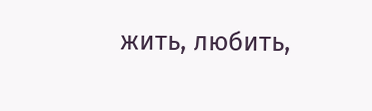жить, любить,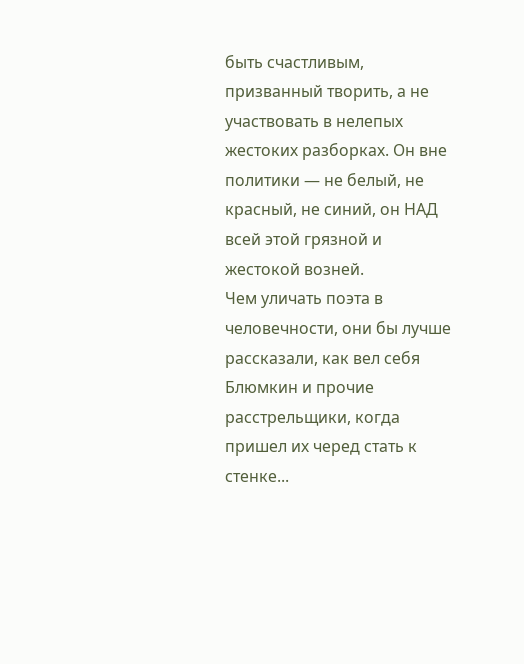быть счастливым, призванный творить, а не участвовать в нелепых жестоких разборках. Он вне политики — не белый, не красный, не синий, он НАД всей этой грязной и жестокой возней.
Чем уличать поэта в человечности, они бы лучше рассказали, как вел себя Блюмкин и прочие расстрельщики, когда пришел их черед стать к стенке...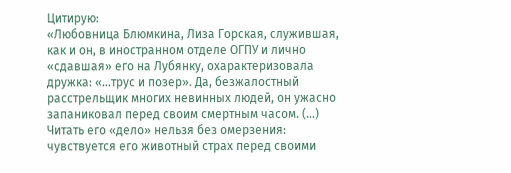Цитирую:
«Любовница Блюмкина, Лиза Горская, служившая, как и он, в иностранном отделе ОГПУ и лично «сдавшая» его на Лубянку, охарактеризовала дружка: «…трус и позер». Да, безжалостный расстрельщик многих невинных людей, он ужасно запаниковал перед своим смертным часом. (…) Читать его «дело» нельзя без омерзения: чувствуется его животный страх перед своими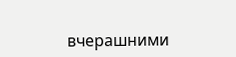вчерашними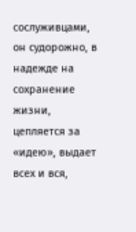сослуживцами, он судорожно, в надежде на сохранение жизни, цепляется за «идею», выдает всех и вся,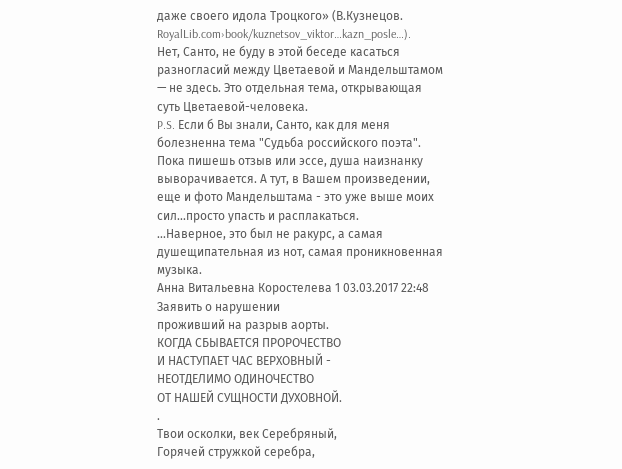даже своего идола Троцкого» (В.Кузнецов. RoyalLib.com›book/kuznetsov_viktor…kazn_posle…).
Нет, Санто, не буду в этой беседе касаться разногласий между Цветаевой и Мандельштамом — не здесь. Это отдельная тема, открывающая суть Цветаевой-человека.
P.S. Если б Вы знали, Санто, как для меня болезненна тема "Судьба российского поэта". Пока пишешь отзыв или эссе, душа наизнанку выворачивается. А тут, в Вашем произведении, еще и фото Мандельштама - это уже выше моих сил...просто упасть и расплакаться.
...Наверное, это был не ракурс, а самая душещипательная из нот, самая проникновенная музыка.
Анна Витальевна Коростелева 1 03.03.2017 22:48 Заявить о нарушении
проживший на разрыв аорты.
КОГДА СБЫВАЕТСЯ ПРОРОЧЕСТВО
И НАСТУПАЕТ ЧАС ВЕРХОВНЫЙ -
НЕОТДЕЛИМО ОДИНОЧЕСТВО
ОТ НАШЕЙ СУЩНОСТИ ДУХОВНОЙ.
.
Твои осколки, век Серебряный,
Горячей стружкой серебра,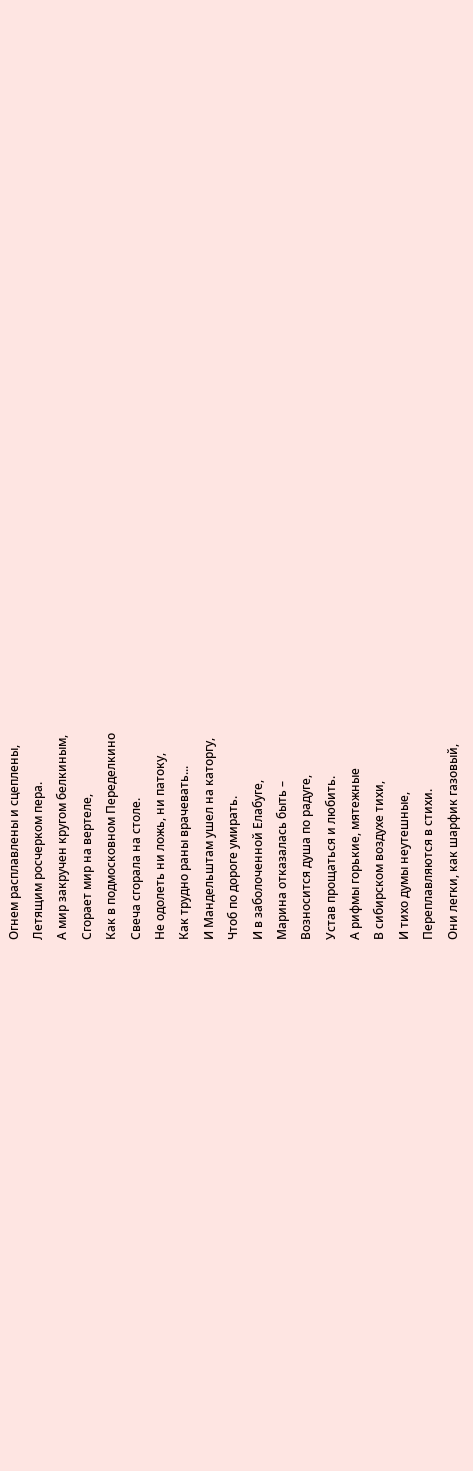Огнем расплавлены и сцеплены,
Летящим росчерком пера.
А мир закручен кругом белкиным,
Сгорает мир на вертеле,
Как в подмосковном Переделкино
Свеча сгорала на столе.
Не одолеть ни ложь, ни патоку,
Как трудно раны врачевать...
И Мандельштам ушел на каторгу,
Чтоб по дороге умирать.
И в заболоченной Елабуге,
Марина отказалась быть –
Возносится душа по радуге,
Устав прощаться и любить.
А рифмы горькие, мятежные
В сибирском воздухе тихи,
И тихо думы неутешные,
Переплавляются в стихи.
Они легки, как шарфик газовый,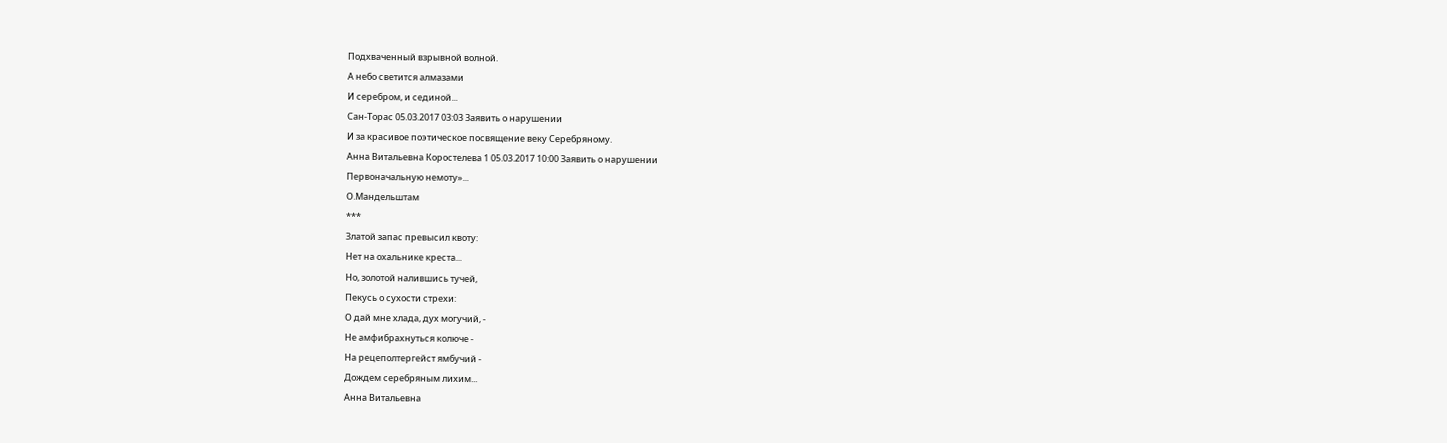Подхваченный взрывной волной.
А небо светится алмазами
И серебром, и сединой...
Сан-Торас 05.03.2017 03:03 Заявить о нарушении
И за красивое поэтическое посвящение веку Серебряному.
Анна Витальевна Коростелева 1 05.03.2017 10:00 Заявить о нарушении
Первоначальную немоту»...
О.Мандельштам
***
Златой запас превысил квоту:
Нет на охальнике креста...
Но, золотой налившись тучей,
Пекусь о сухости стрехи:
О дай мне хлада, дух могучий, -
Не амфибрахнуться колюче -
На рецеполтергейст ямбучий -
Дождем серебряным лихим...
Анна Витальевна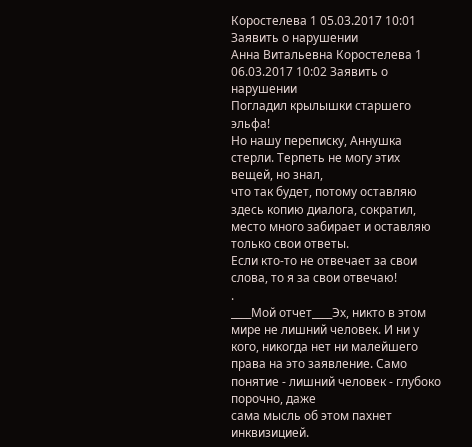Коростелева 1 05.03.2017 10:01 Заявить о нарушении
Анна Витальевна Коростелева 1 06.03.2017 10:02 Заявить о нарушении
Погладил крылышки старшего эльфа!
Но нашу переписку, Аннушка стерли. Терпеть не могу этих вещей, но знал,
что так будет, потому оставляю здесь копию диалога, сократил,
место много забирает и оставляю только свои ответы.
Если кто-то не отвечает за свои слова, то я за свои отвечаю!
.
____Мой отчет____Эх, никто в этом мире не лишний человек. И ни у кого, никогда нет ни малейшего
права на это заявление. Само понятие - лишний человек - глубоко порочно, даже
сама мысль об этом пахнет инквизицией.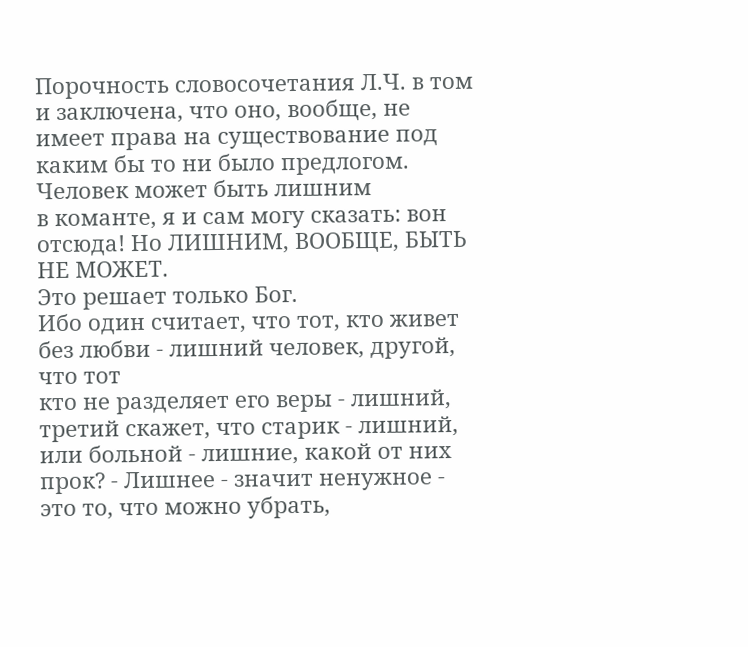Порочность словосочетания Л.Ч. в том и заключена, что оно, вообще, не имеет права на существование под каким бы то ни было предлогом. Человек может быть лишним
в команте, я и сам могу сказать: вон отсюда! Но ЛИШНИМ, ВООБЩЕ, БЫТЬ НЕ МОЖЕТ.
Это решает только Бог.
Ибо один считает, что тот, кто живет без любви - лишний человек, другой, что тот
кто не разделяет его веры - лишний, третий скажет, что старик - лишний, или больной - лишние, какой от них прок? - Лишнее - значит ненужное - это то, что можно убрать,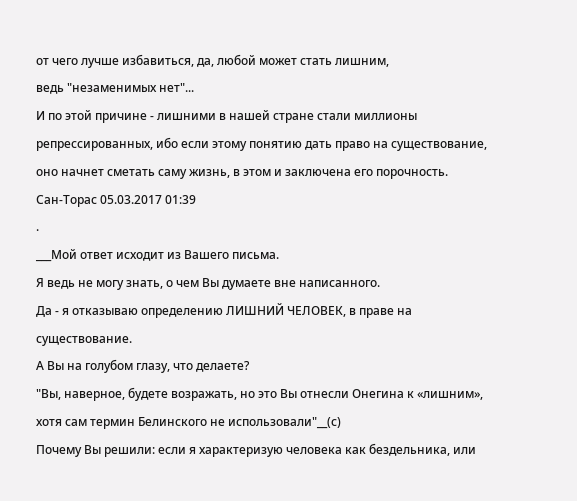от чего лучше избавиться, да, любой может стать лишним,
ведь "незаменимых нет"...
И по этой причине - лишними в нашей стране стали миллионы репрессированных, ибо если этому понятию дать право на существование, оно начнет сметать саму жизнь, в этом и заключена его порочность.
Сан-Торас 05.03.2017 01:39
.
___Мой ответ исходит из Вашего письма.
Я ведь не могу знать, о чем Вы думаете вне написанного.
Да - я отказываю определению ЛИШНИЙ ЧЕЛОВЕК, в праве на существование.
А Вы на голубом глазу, что делаете?
"Вы, наверное, будете возражать, но это Вы отнесли Онегина к «лишним», хотя сам термин Белинского не использовали"__(с)
Почему Вы решили: если я характеризую человека как бездельника, или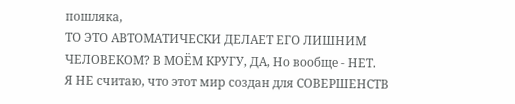пошляка,
ТО ЭТО АВТОМАТИЧЕСКИ ДЕЛАЕТ ЕГО ЛИШНИМ ЧЕЛОВЕКОМ? В МОЁМ КРУГУ, ДА, Но вообще - НЕТ.
Я НЕ считаю, что этот мир создан для СОВЕРШЕНСТВ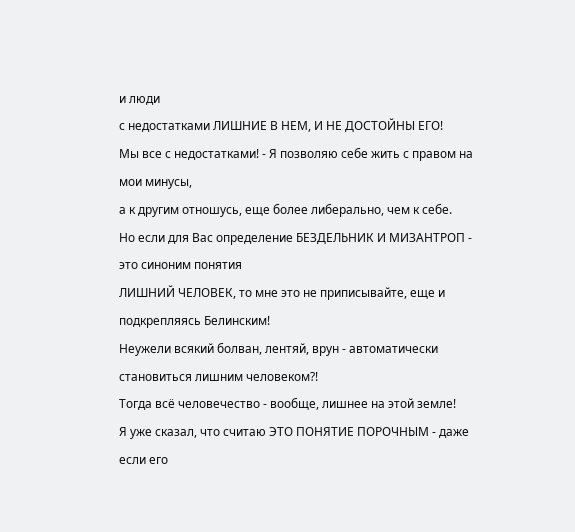и люди
с недостатками ЛИШНИЕ В НЕМ, И НЕ ДОСТОЙНЫ ЕГО!
Мы все с недостатками! - Я позволяю себе жить с правом на мои минусы,
а к другим отношусь, еще более либерально, чем к себе.
Но если для Вас определение БЕЗДЕЛЬНИК И МИЗАНТРОП - это синоним понятия
ЛИШНИЙ ЧЕЛОВЕК, то мне это не приписывайте, еще и подкрепляясь Белинским!
Неужели всякий болван, лентяй, врун - автоматически
становиться лишним человеком?!
Тогда всё человечество - вообще, лишнее на этой земле!
Я уже сказал, что считаю ЭТО ПОНЯТИЕ ПОРОЧНЫМ - даже если его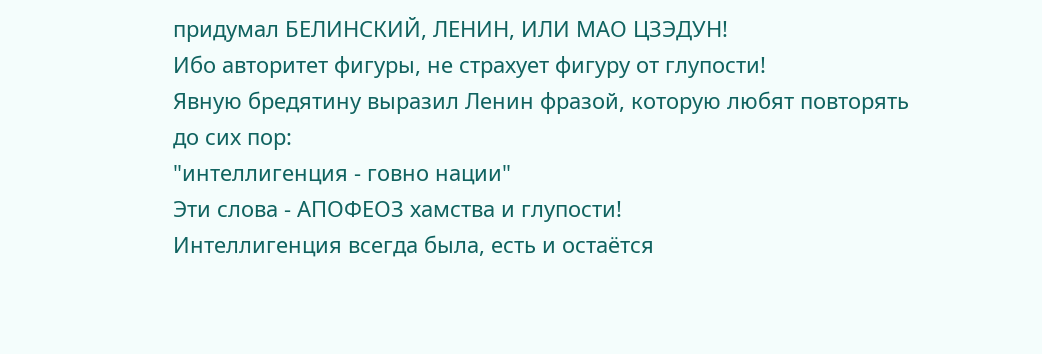придумал БЕЛИНСКИЙ, ЛЕНИН, ИЛИ МАО ЦЗЭДУН!
Ибо авторитет фигуры, не страхует фигуру от глупости!
Явную бредятину выразил Ленин фразой, которую любят повторять до сих пор:
"интеллигенция - говно нации"
Эти слова - АПОФЕОЗ хамства и глупости!
Интеллигенция всегда была, есть и остаётся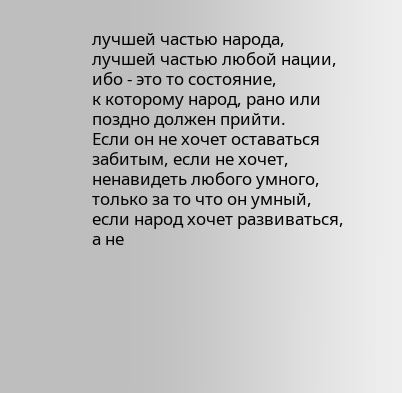лучшей частью народа,
лучшей частью любой нации, ибо - это то состояние,
к которому народ, рано или поздно должен прийти.
Если он не хочет оставаться забитым, если не хочет,
ненавидеть любого умного, только за то что он умный,
если народ хочет развиваться, а не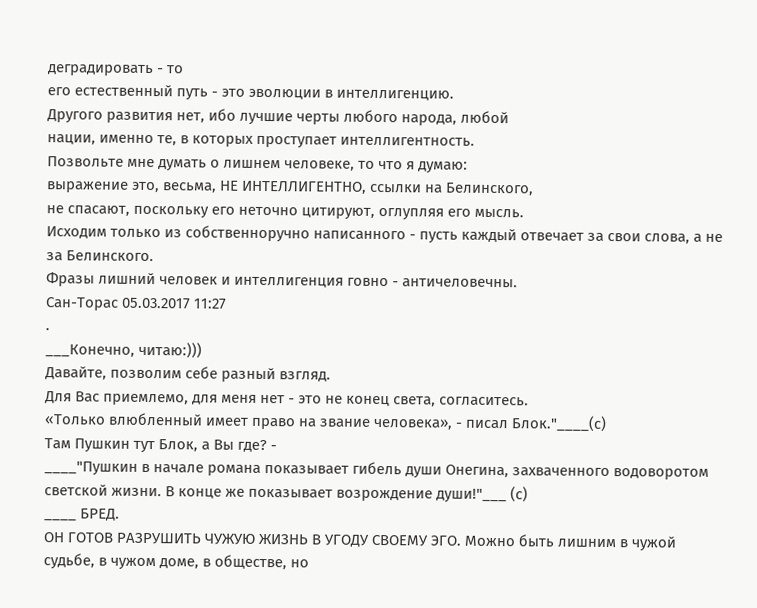деградировать - то
его естественный путь - это эволюции в интеллигенцию.
Другого развития нет, ибо лучшие черты любого народа, любой
нации, именно те, в которых проступает интеллигентность.
Позвольте мне думать о лишнем человеке, то что я думаю:
выражение это, весьма, НЕ ИНТЕЛЛИГЕНТНО, ссылки на Белинского,
не спасают, поскольку его неточно цитируют, оглупляя его мысль.
Исходим только из собственноручно написанного - пусть каждый отвечает за свои слова, а не за Белинского.
Фразы лишний человек и интеллигенция говно - античеловечны.
Сан-Торас 05.03.2017 11:27
.
___Конечно, читаю:)))
Давайте, позволим себе разный взгляд.
Для Вас приемлемо, для меня нет - это не конец света, согласитесь.
«Только влюбленный имеет право на звание человека», - писал Блок."____(с)
Там Пушкин тут Блок, а Вы где? -
____"Пушкин в начале романа показывает гибель души Онегина, захваченного водоворотом светской жизни. В конце же показывает возрождение души!"___ (с)
____ БРЕД.
ОН ГОТОВ РАЗРУШИТЬ ЧУЖУЮ ЖИЗНЬ В УГОДУ СВОЕМУ ЭГО. Можно быть лишним в чужой судьбе, в чужом доме, в обществе, но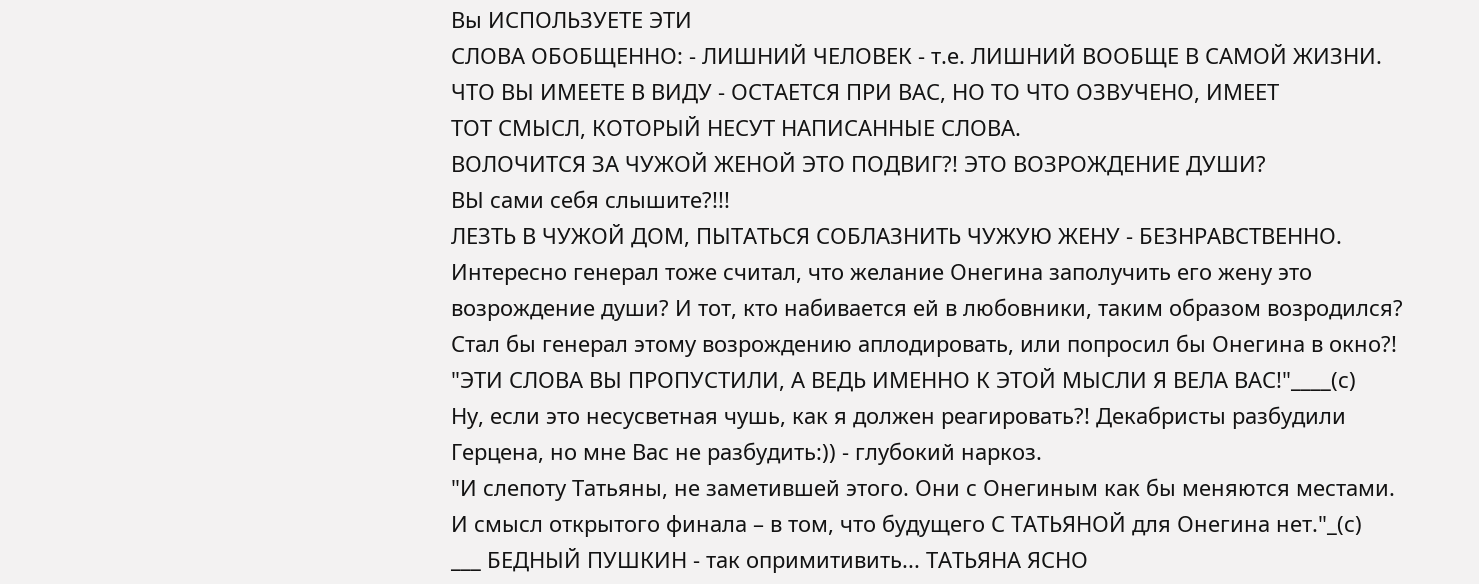Вы ИСПОЛЬЗУЕТЕ ЭТИ
СЛОВА ОБОБЩЕННО: - ЛИШНИЙ ЧЕЛОВЕК - т.е. ЛИШНИЙ ВООБЩЕ В САМОЙ ЖИЗНИ.
ЧТО ВЫ ИМЕЕТЕ В ВИДУ - ОСТАЕТСЯ ПРИ ВАС, НО ТО ЧТО ОЗВУЧЕНО, ИМЕЕТ
ТОТ СМЫСЛ, КОТОРЫЙ НЕСУТ НАПИСАННЫЕ СЛОВА.
ВОЛОЧИТСЯ ЗА ЧУЖОЙ ЖЕНОЙ ЭТО ПОДВИГ?! ЭТО ВОЗРОЖДЕНИЕ ДУШИ?
ВЫ сами себя слышите?!!!
ЛЕЗТЬ В ЧУЖОЙ ДОМ, ПЫТАТЬСЯ СОБЛАЗНИТЬ ЧУЖУЮ ЖЕНУ - БЕЗНРАВСТВЕННО.
Интересно генерал тоже считал, что желание Онегина заполучить его жену это возрождение души? И тот, кто набивается ей в любовники, таким образом возродился? Стал бы генерал этому возрождению аплодировать, или попросил бы Онегина в окно?!
"ЭТИ СЛОВА ВЫ ПРОПУСТИЛИ, А ВЕДЬ ИМЕННО К ЭТОЙ МЫСЛИ Я ВЕЛА ВАС!"____(с)
Ну, если это несусветная чушь, как я должен реагировать?! Декабристы разбудили Герцена, но мне Вас не разбудить:)) - глубокий наркоз.
"И слепоту Татьяны, не заметившей этого. Они с Онегиным как бы меняются местами. И смысл открытого финала – в том, что будущего С ТАТЬЯНОЙ для Онегина нет."_(с)
___ БЕДНЫЙ ПУШКИН - так опримитивить... ТАТЬЯНА ЯСНО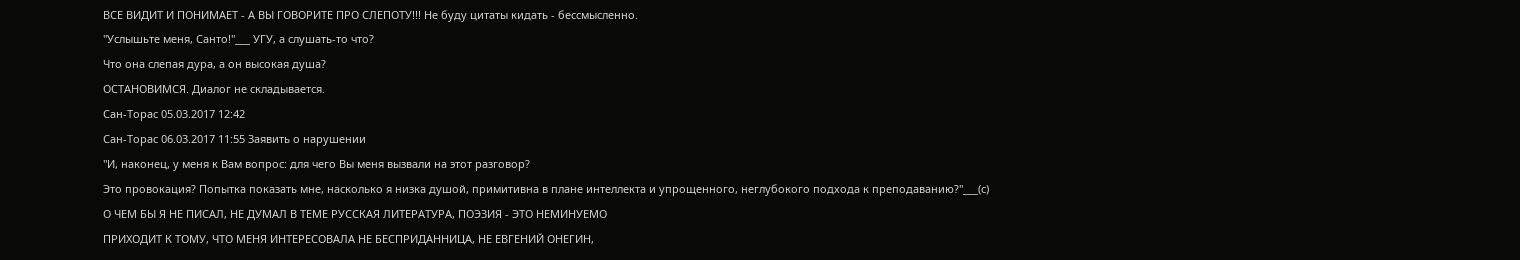ВСЕ ВИДИТ И ПОНИМАЕТ - А ВЫ ГОВОРИТЕ ПРО СЛЕПОТУ!!! Не буду цитаты кидать - бессмысленно.
"Услышьте меня, Санто!"___ УГУ, а слушать-то что?
Что она слепая дура, а он высокая душа?
ОСТАНОВИМСЯ. Диалог не складывается.
Сан-Торас 05.03.2017 12:42
Сан-Торас 06.03.2017 11:55 Заявить о нарушении
"И, наконец, у меня к Вам вопрос: для чего Вы меня вызвали на этот разговор?
Это провокация? Попытка показать мне, насколько я низка душой, примитивна в плане интеллекта и упрощенного, неглубокого подхода к преподаванию?"___(с)
О ЧЕМ БЫ Я НЕ ПИСАЛ, НЕ ДУМАЛ В ТЕМЕ РУССКАЯ ЛИТЕРАТУРА, ПОЭЗИЯ - ЭТО НЕМИНУЕМО
ПРИХОДИТ К ТОМУ, ЧТО МЕНЯ ИНТЕРЕСОВАЛА НЕ БЕСПРИДАННИЦА, НЕ ЕВГЕНИЙ ОНЕГИН,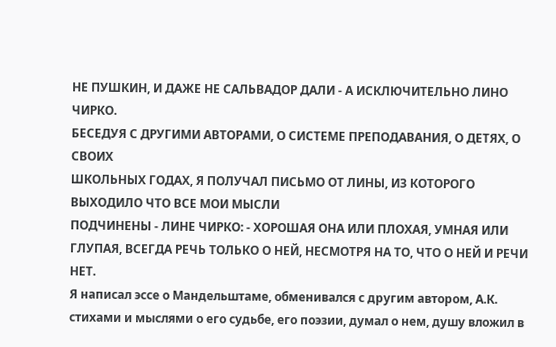НЕ ПУШКИН, И ДАЖЕ НЕ САЛЬВАДОР ДАЛИ - А ИСКЛЮЧИТЕЛЬНО ЛИНО ЧИРКО.
БЕСЕДУЯ С ДРУГИМИ АВТОРАМИ, О СИСТЕМЕ ПРЕПОДАВАНИЯ, О ДЕТЯХ, О СВОИХ
ШКОЛЬНЫХ ГОДАХ, Я ПОЛУЧАЛ ПИСЬМО ОТ ЛИНЫ, ИЗ КОТОРОГО ВЫХОДИЛО ЧТО ВСЕ МОИ МЫСЛИ
ПОДЧИНЕНЫ - ЛИНЕ ЧИРКО: - ХОРОШАЯ ОНА ИЛИ ПЛОХАЯ, УМНАЯ ИЛИ ГЛУПАЯ, ВСЕГДА РЕЧЬ ТОЛЬКО О НЕЙ, НЕСМОТРЯ НА ТО, ЧТО О НЕЙ И РЕЧИ НЕТ.
Я написал эссе о Мандельштаме, обменивался с другим автором, А.К.
стихами и мыслями о его судьбе, его поэзии, думал о нем, душу вложил в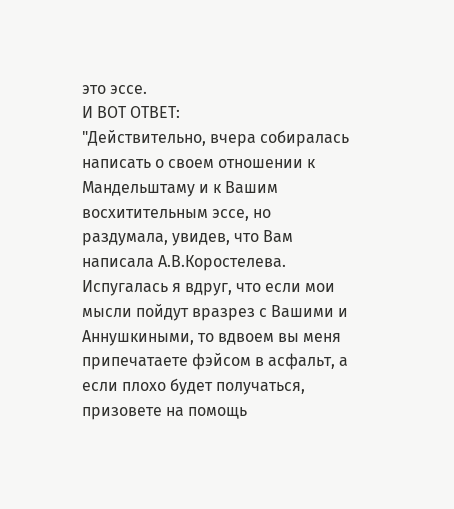это эссе.
И ВОТ ОТВЕТ:
"Действительно, вчера собиралась написать о своем отношении к Мандельштаму и к Вашим восхитительным эссе, но раздумала, увидев, что Вам написала А.В.Коростелева. Испугалась я вдруг, что если мои мысли пойдут вразрез с Вашими и Аннушкиными, то вдвоем вы меня припечатаете фэйсом в асфальт, а если плохо будет получаться, призовете на помощь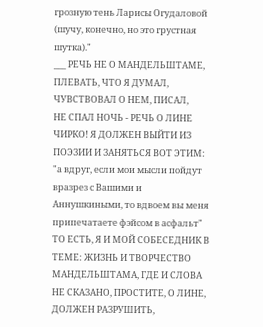грозную тень Ларисы Огудаловой (шучу, конечно, но это грустная шутка)."
___ РЕЧЬ НЕ О МАНДЕЛЬШТАМЕ, ПЛЕВАТЬ, ЧТО Я ДУМАЛ, ЧУВСТВОВАЛ О НЕМ, ПИСАЛ,
НЕ СПАЛ НОЧЬ - РЕЧЬ О ЛИНЕ ЧИРКО! Я ДОЛЖЕН ВЫЙТИ ИЗ ПОЭЗИИ И ЗАНЯТЬСЯ ВОТ ЭТИМ:
"а вдруг, если мои мысли пойдут вразрез с Вашими и Аннушкиными, то вдвоем вы меня припечатаете фэйсом в асфальт"
ТО ЕСТЬ, Я И МОЙ СОБЕСЕДНИК В ТЕМЕ: ЖИЗНЬ И ТВОРЧЕСТВО МАНДЕЛЬШТАМА, ГДЕ И СЛОВА НЕ СКАЗАНО, ПРОСТИТЕ, О ЛИНЕ, ДОЛЖЕН РАЗРУШИТЬ,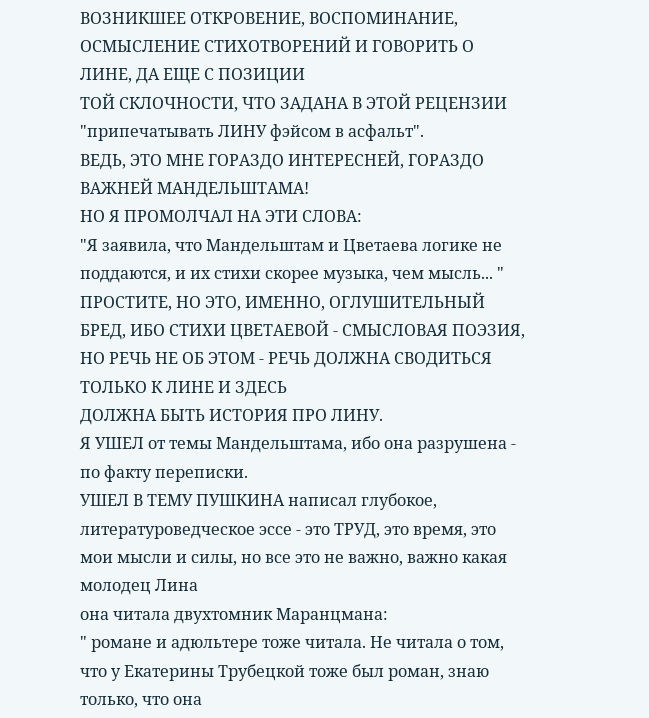ВОЗНИКШЕЕ ОТКРОВЕНИЕ, ВОСПОМИНАНИЕ, ОСМЫСЛЕНИЕ СТИХОТВОРЕНИЙ И ГОВОРИТЬ О ЛИНЕ, ДА ЕЩЕ С ПОЗИЦИИ
ТОЙ СКЛОЧНОСТИ, ЧТО ЗАДАНА В ЭТОЙ РЕЦЕНЗИИ "припечатывать ЛИНУ фэйсом в асфальт".
ВЕДЬ, ЭТО МНЕ ГОРАЗДО ИНТЕРЕСНЕЙ, ГОРАЗДО ВАЖНЕЙ МАНДЕЛЬШТАМА!
НО Я ПРОМОЛЧАЛ НА ЭТИ СЛОВА:
"Я заявила, что Мандельштам и Цветаева логике не поддаются, и их стихи скорее музыка, чем мысль... "
ПРОСТИТЕ, НО ЭТО, ИМЕННО, ОГЛУШИТЕЛЬНЫЙ БРЕД, ИБО СТИХИ ЦВЕТАЕВОЙ - СМЫСЛОВАЯ ПОЭЗИЯ, НО РЕЧЬ НЕ ОБ ЭТОМ - РЕЧЬ ДОЛЖНА СВОДИТЬСЯ ТОЛЬКО К ЛИНЕ И ЗДЕСЬ
ДОЛЖНА БЫТЬ ИСТОРИЯ ПРО ЛИНУ.
Я УШЕЛ от темы Мандельштама, ибо она разрушена - по факту переписки.
УШЕЛ В ТЕМУ ПУШКИНА написал глубокое, литературоведческое эссе - это ТРУД, это время, это мои мысли и силы, но все это не важно, важно какая молодец Лина
она читала двухтомник Маранцмана:
" романе и адюльтере тоже читала. Не читала о том, что у Екатерины Трубецкой тоже был роман, знаю только, что она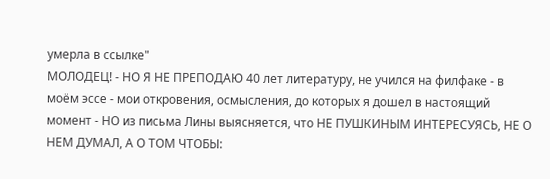умерла в ссылке"
МОЛОДЕЦ! - НО Я НЕ ПРЕПОДАЮ 40 лет литературу, не учился на филфаке - в моём эссе - мои откровения, осмысления, до которых я дошел в настоящий момент - НО из письма Лины выясняется, что НЕ ПУШКИНЫМ ИНТЕРЕСУЯСЬ, НЕ О НЕМ ДУМАЛ, А О ТОМ ЧТОБЫ: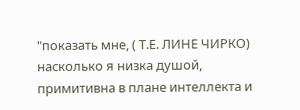"показать мне, ( Т.Е. ЛИНЕ ЧИРКО) насколько я низка душой, примитивна в плане интеллекта и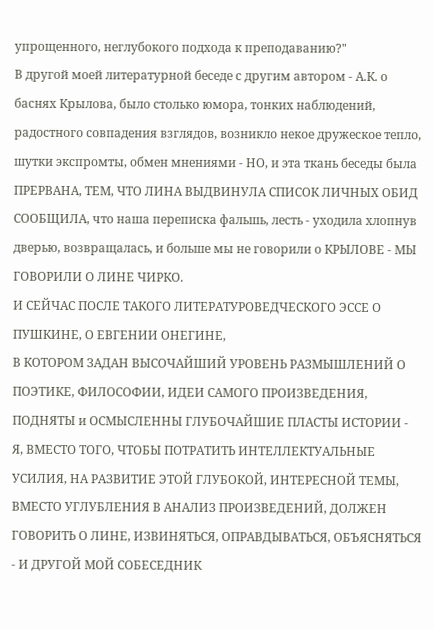упрощенного, неглубокого подхода к преподаванию?"
В другой моей литературной беседе с другим автором - А.К. о баснях Крылова, было столько юмора, тонких наблюдений, радостного совпадения взглядов, возникло некое дружеское тепло, шутки экспромты, обмен мнениями - НО, и эта ткань беседы была ПРЕРВАНА, ТЕМ, ЧТО ЛИНА ВЫДВИНУЛА СПИСОК ЛИЧНЫХ ОБИД СООБЩИЛА, что наша переписка фальшь, лесть - уходила хлопнув дверью, возвращалась, и больше мы не говорили о КРЫЛОВЕ - МЫ ГОВОРИЛИ О ЛИНЕ ЧИРКО.
И СЕЙЧАС ПОСЛЕ ТАКОГО ЛИТЕРАТУРОВЕДЧЕСКОГО ЭССЕ О ПУШКИНЕ, О ЕВГЕНИИ ОНЕГИНЕ,
В КОТОРОМ ЗАДАН ВЫСОЧАЙШИЙ УРОВЕНЬ РАЗМЫШЛЕНИЙ О ПОЭТИКЕ, ФИЛОСОФИИ, ИДЕИ САМОГО ПРОИЗВЕДЕНИЯ, ПОДНЯТЫ и ОСМЫСЛЕННЫ ГЛУБОЧАЙШИЕ ПЛАСТЫ ИСТОРИИ -
Я, ВМЕСТО ТОГО, ЧТОБЫ ПОТРАТИТЬ ИНТЕЛЛЕКТУАЛЬНЫЕ УСИЛИЯ, НА РАЗВИТИЕ ЭТОЙ ГЛУБОКОЙ, ИНТЕРЕСНОЙ ТЕМЫ, ВМЕСТО УГЛУБЛЕНИЯ В АНАЛИЗ ПРОИЗВЕДЕНИЙ, ДОЛЖЕН
ГОВОРИТЬ О ЛИНЕ, ИЗВИНЯТЬСЯ, ОПРАВДЫВАТЬСЯ, ОБЪЯСНЯТЬСЯ - И ДРУГОЙ МОЙ СОБЕСЕДНИК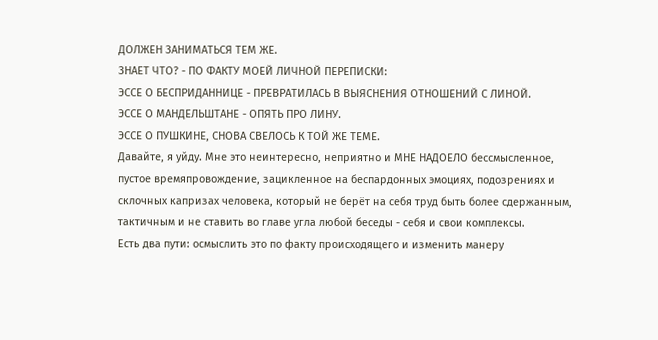ДОЛЖЕН ЗАНИМАТЬСЯ ТЕМ ЖЕ.
ЗНАЕТ ЧТО? - ПО ФАКТУ МОЕЙ ЛИЧНОЙ ПЕРЕПИСКИ:
ЭССЕ О БЕСПРИДАННИЦЕ - ПРЕВРАТИЛАСЬ В ВЫЯСНЕНИЯ ОТНОШЕНИЙ С ЛИНОЙ.
ЭССЕ О МАНДЕЛЬШТАНЕ - ОПЯТЬ ПРО ЛИНУ.
ЭССЕ О ПУШКИНЕ, СНОВА СВЕЛОСЬ К ТОЙ ЖЕ ТЕМЕ.
Давайте, я уйду. Мне это неинтересно, неприятно и МНЕ НАДОЕЛО бессмысленное, пустое времяпровождение, зацикленное на беспардонных эмоциях, подозрениях и склочных капризах человека, который не берёт на себя труд быть более сдержанным, тактичным и не ставить во главе угла любой беседы - себя и свои комплексы.
Есть два пути: осмыслить это по факту происходящего и изменить манеру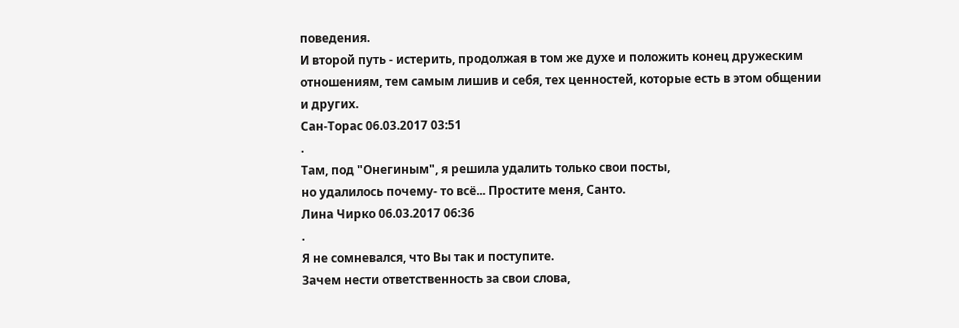поведения.
И второй путь - истерить, продолжая в том же духе и положить конец дружеским
отношениям, тем самым лишив и себя, тех ценностей, которые есть в этом общении
и других.
Сан-Торас 06.03.2017 03:51
.
Там, под "Онегиным", я решила удалить только свои посты,
но удалилось почему- то всё... Простите меня, Санто.
Лина Чирко 06.03.2017 06:36
.
Я не сомневался, что Вы так и поступите.
Зачем нести ответственность за свои слова,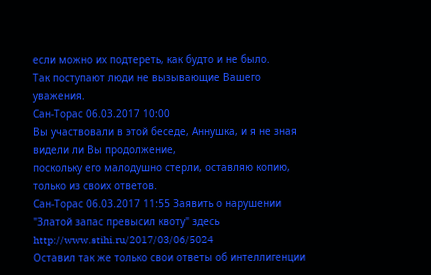если можно их подтереть, как будто и не было.
Так поступают люди не вызывающие Вашего уважения.
Сан-Торас 06.03.2017 10:00
Вы участвовали в этой беседе, Аннушка, и я не зная видели ли Вы продолжение,
поскольку его малодушно стерли, оставляю копию, только из своих ответов.
Сан-Торас 06.03.2017 11:55 Заявить о нарушении
"Златой запас превысил квоту" здесь http://www.stihi.ru/2017/03/06/5024
Оставил так же только свои ответы об интеллигенции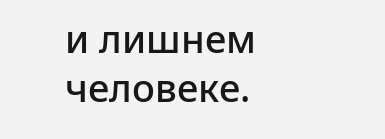и лишнем человеке.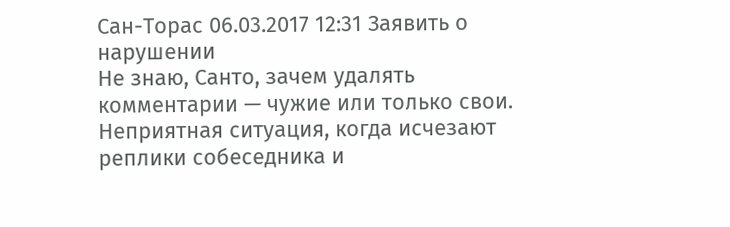Сан-Торас 06.03.2017 12:31 Заявить о нарушении
Не знаю, Санто, зачем удалять комментарии — чужие или только свои.
Неприятная ситуация, когда исчезают реплики собеседника и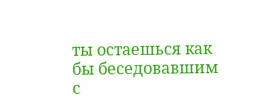ты остаешься как бы беседовавшим с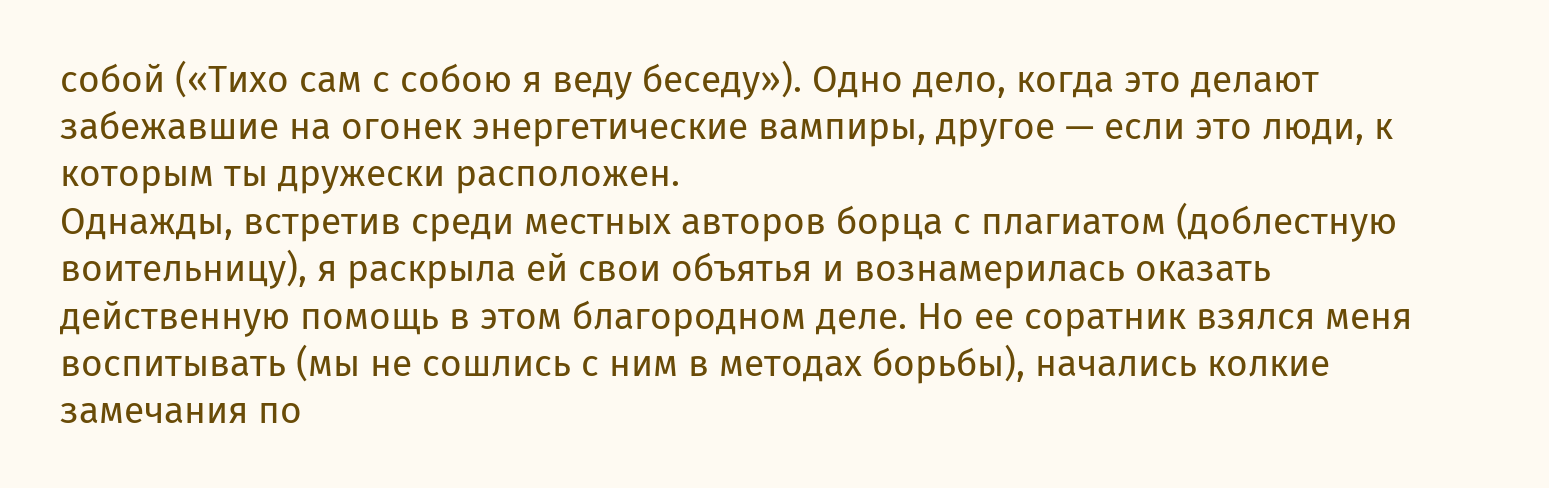собой («Тихо сам с собою я веду беседу»). Одно дело, когда это делают забежавшие на огонек энергетические вампиры, другое — если это люди, к которым ты дружески расположен.
Однажды, встретив среди местных авторов борца с плагиатом (доблестную воительницу), я раскрыла ей свои объятья и вознамерилась оказать действенную помощь в этом благородном деле. Но ее соратник взялся меня воспитывать (мы не сошлись с ним в методах борьбы), начались колкие замечания по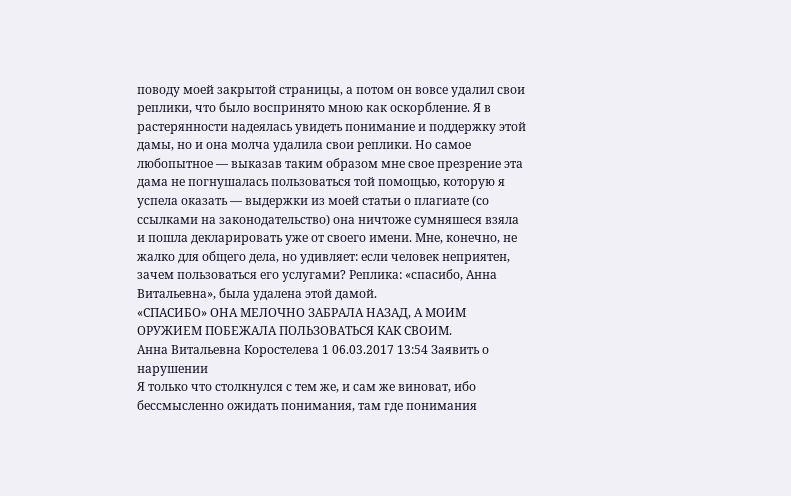поводу моей закрытой страницы, а потом он вовсе удалил свои реплики, что было воспринято мною как оскорбление. Я в растерянности надеялась увидеть понимание и поддержку этой дамы, но и она молча удалила свои реплики. Но самое любопытное — выказав таким образом мне свое презрение эта дама не погнушалась пользоваться той помощью, которую я успела оказать — выдержки из моей статьи о плагиате (со ссылками на законодательство) она ничтоже сумняшеся взяла и пошла декларировать уже от своего имени. Мне, конечно, не жалко для общего дела, но удивляет: если человек неприятен, зачем пользоваться его услугами? Реплика: «спасибо, Анна Витальевна», была удалена этой дамой.
«СПАСИБО» ОНА МЕЛОЧНО ЗАБРАЛА НАЗАД, А МОИМ ОРУЖИЕМ ПОБЕЖАЛА ПОЛЬЗОВАТЬСЯ КАК СВОИМ.
Анна Витальевна Коростелева 1 06.03.2017 13:54 Заявить о нарушении
Я только что столкнулся с тем же, и сам же виноват, ибо бессмысленно ожидать понимания, там где понимания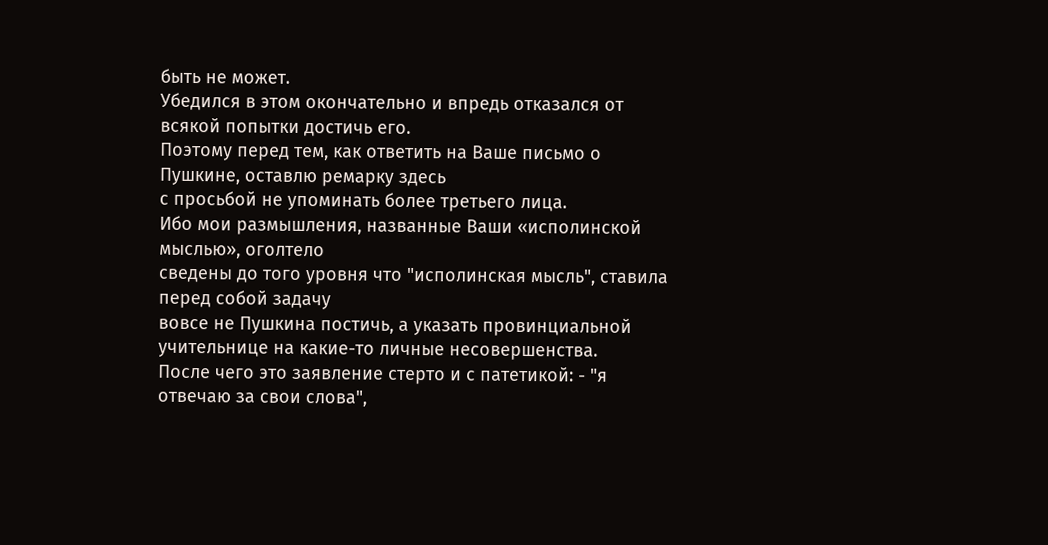быть не может.
Убедился в этом окончательно и впредь отказался от всякой попытки достичь его.
Поэтому перед тем, как ответить на Ваше письмо о Пушкине, оставлю ремарку здесь
с просьбой не упоминать более третьего лица.
Ибо мои размышления, названные Ваши «исполинской мыслью», оголтело
сведены до того уровня что "исполинская мысль", ставила перед собой задачу
вовсе не Пушкина постичь, а указать провинциальной учительнице на какие-то личные несовершенства.
После чего это заявление стерто и с патетикой: - "я отвечаю за свои слова",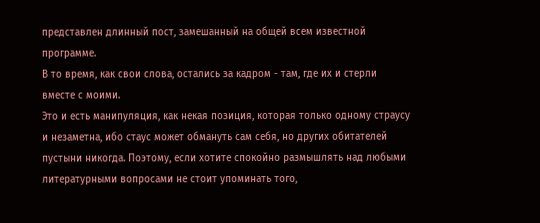представлен длинный пост, замешанный на общей всем известной программе.
В то время, как свои слова, остались за кадром - там, где их и стерли
вместе с моими.
Это и есть манипуляция, как некая позиция, которая только одному страусу
и незаметна, ибо стаус может обмануть сам себя, но других обитателей пустыни никогда. Поэтому, если хотите спокойно размышлять над любыми литературными вопросами не стоит упоминать того,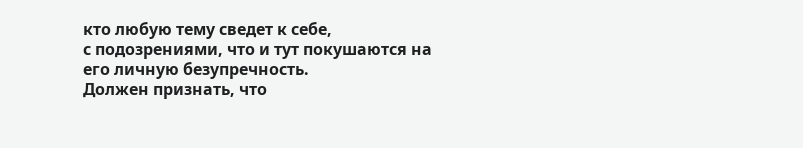кто любую тему сведет к себе,
с подозрениями, что и тут покушаются на его личную безупречность.
Должен признать, что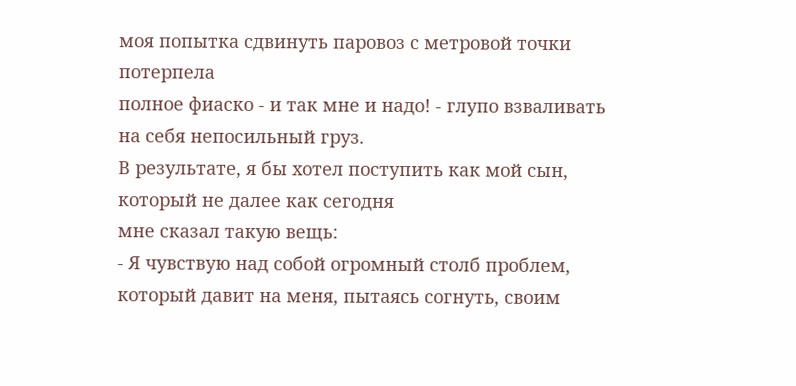моя попытка сдвинуть паровоз с метровой точки потерпела
полное фиаско - и так мне и надо! - глупо взваливать на себя непосильный груз.
В результате, я бы хотел поступить как мой сын, который не далее как сегодня
мне сказал такую вещь:
- Я чувствую над собой огромный столб проблем, который давит на меня, пытаясь согнуть, своим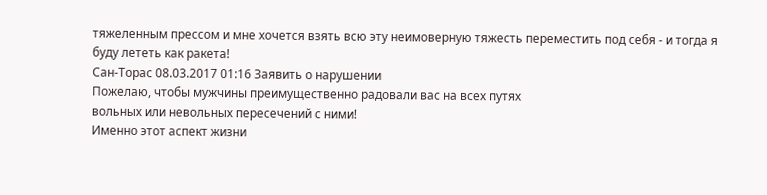тяжеленным прессом и мне хочется взять всю эту неимоверную тяжесть переместить под себя - и тогда я буду лететь как ракета!
Сан-Торас 08.03.2017 01:16 Заявить о нарушении
Пожелаю, чтобы мужчины преимущественно радовали вас на всех путях
вольных или невольных пересечений с ними!
Именно этот аспект жизни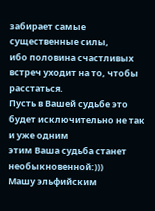забирает самые существенные силы,
ибо половина счастливых встреч уходит на то, чтобы расстаться.
Пусть в Вашей судьбе это будет исключительно не так и уже одним
этим Ваша судьба станет необыкновенной:)))
Машу эльфийским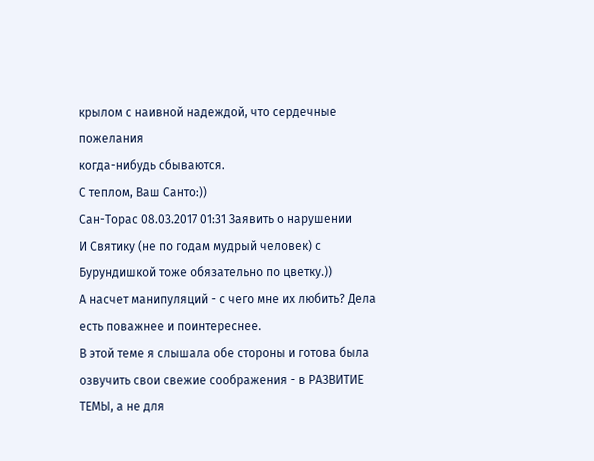крылом с наивной надеждой, что сердечные пожелания
когда-нибудь сбываются.
С теплом, Ваш Санто:))
Сан-Торас 08.03.2017 01:31 Заявить о нарушении
И Святику (не по годам мудрый человек) с Бурундишкой тоже обязательно по цветку.))
А насчет манипуляций - с чего мне их любить? Дела есть поважнее и поинтереснее.
В этой теме я слышала обе стороны и готова была озвучить свои свежие соображения - в РАЗВИТИЕ ТЕМЫ, а не для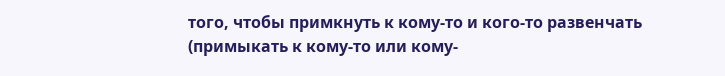того, чтобы примкнуть к кому-то и кого-то развенчать (примыкать к кому-то или кому-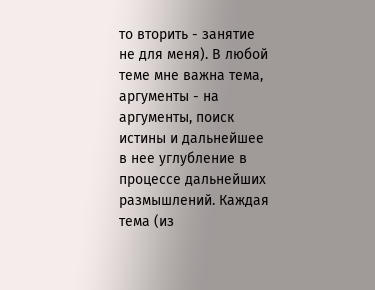то вторить - занятие не для меня). В любой теме мне важна тема, аргументы - на аргументы, поиск истины и дальнейшее в нее углубление в процессе дальнейших размышлений. Каждая тема (из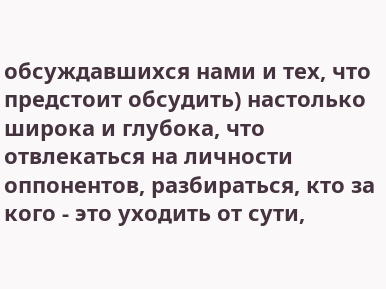обсуждавшихся нами и тех, что предстоит обсудить) настолько широка и глубока, что отвлекаться на личности оппонентов, разбираться, кто за кого - это уходить от сути,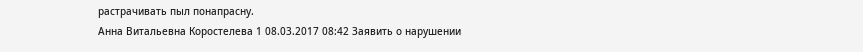растрачивать пыл понапрасну.
Анна Витальевна Коростелева 1 08.03.2017 08:42 Заявить о нарушении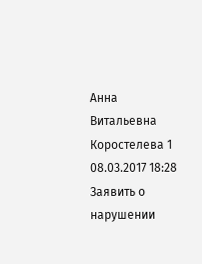Анна Витальевна Коростелева 1 08.03.2017 18:28 Заявить о нарушении